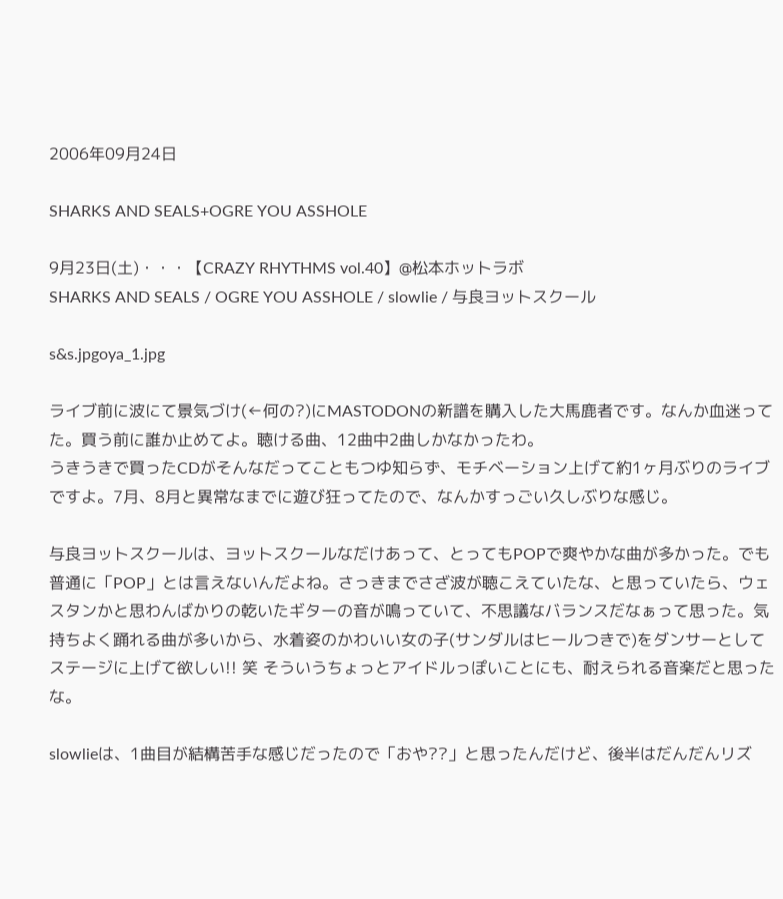2006年09月24日

SHARKS AND SEALS+OGRE YOU ASSHOLE

9月23日(土)・・・【CRAZY RHYTHMS vol.40】@松本ホットラボ
SHARKS AND SEALS / OGRE YOU ASSHOLE / slowlie / 与良ヨットスクール

s&s.jpgoya_1.jpg

ライブ前に波にて景気づけ(←何の?)にMASTODONの新譜を購入した大馬鹿者です。なんか血迷ってた。買う前に誰か止めてよ。聴ける曲、12曲中2曲しかなかったわ。
うきうきで買ったCDがそんなだってこともつゆ知らず、モチベーション上げて約1ヶ月ぶりのライブですよ。7月、8月と異常なまでに遊び狂ってたので、なんかすっごい久しぶりな感じ。

与良ヨットスクールは、ヨットスクールなだけあって、とってもPOPで爽やかな曲が多かった。でも普通に「POP」とは言えないんだよね。さっきまでさざ波が聴こえていたな、と思っていたら、ウェスタンかと思わんばかりの乾いたギターの音が鳴っていて、不思議なバランスだなぁって思った。気持ちよく踊れる曲が多いから、水着姿のかわいい女の子(サンダルはヒールつきで)をダンサーとしてステージに上げて欲しい!! 笑 そういうちょっとアイドルっぽいことにも、耐えられる音楽だと思ったな。

slowlieは、1曲目が結構苦手な感じだったので「おや??」と思ったんだけど、後半はだんだんリズ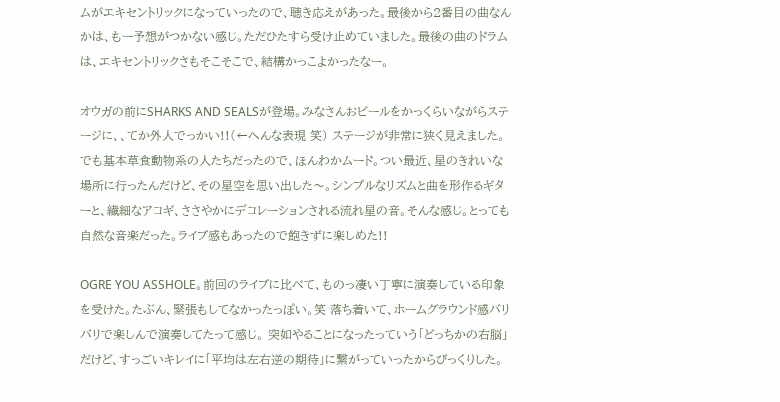ムがエキセントリックになっていったので、聴き応えがあった。最後から2番目の曲なんかは、もー予想がつかない感じ。ただひたすら受け止めていました。最後の曲のドラムは、エキセントリックさもそこそこで、結構かっこよかったなー。

オウガの前にSHARKS AND SEALSが登場。みなさんおビールをかっくらいながらステージに、、てか外人でっかい!!(←へんな表現 笑) ステージが非常に狭く見えました。でも基本草食動物系の人たちだったので、ほんわかムード。つい最近、星のきれいな場所に行ったんだけど、その星空を思い出した〜。シンプルなリズムと曲を形作るギターと、繊細なアコギ、ささやかにデコレーションされる流れ星の音。そんな感じ。とっても自然な音楽だった。ライブ感もあったので飽きずに楽しめた!!

OGRE YOU ASSHOLE。前回のライブに比べて、ものっ凄い丁寧に演奏している印象を受けた。たぶん、緊張もしてなかったっぽい。笑 落ち着いて、ホームグラウンド感バリバリで楽しんで演奏してたって感じ。 突如やることになったっていう「どっちかの右脳」だけど、すっごいキレイに「平均は左右逆の期待」に繋がっていったからびっくりした。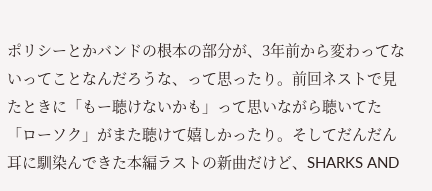ポリシーとかバンドの根本の部分が、3年前から変わってないってことなんだろうな、って思ったり。前回ネストで見たときに「もー聴けないかも」って思いながら聴いてた「ローソク」がまた聴けて嬉しかったり。そしてだんだん耳に馴染んできた本編ラストの新曲だけど、SHARKS AND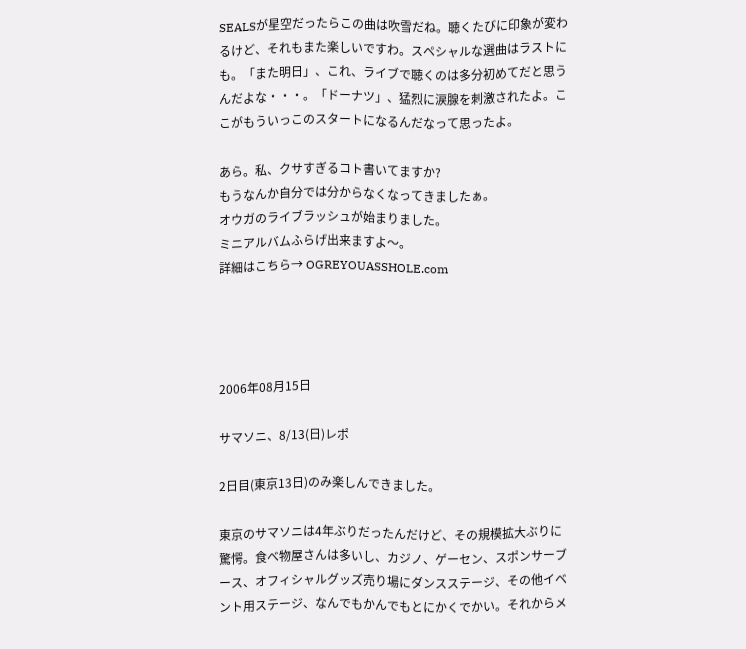SEALSが星空だったらこの曲は吹雪だね。聴くたびに印象が変わるけど、それもまた楽しいですわ。スペシャルな選曲はラストにも。「また明日」、これ、ライブで聴くのは多分初めてだと思うんだよな・・・。「ドーナツ」、猛烈に涙腺を刺激されたよ。ここがもういっこのスタートになるんだなって思ったよ。

あら。私、クサすぎるコト書いてますか?
もうなんか自分では分からなくなってきましたぁ。
オウガのライブラッシュが始まりました。
ミニアルバムふらげ出来ますよ〜。
詳細はこちら→ OGREYOUASSHOLE.com




2006年08月15日

サマソニ、8/13(日)レポ

2日目(東京13日)のみ楽しんできました。

東京のサマソニは4年ぶりだったんだけど、その規模拡大ぶりに驚愕。食べ物屋さんは多いし、カジノ、ゲーセン、スポンサーブース、オフィシャルグッズ売り場にダンスステージ、その他イベント用ステージ、なんでもかんでもとにかくでかい。それからメ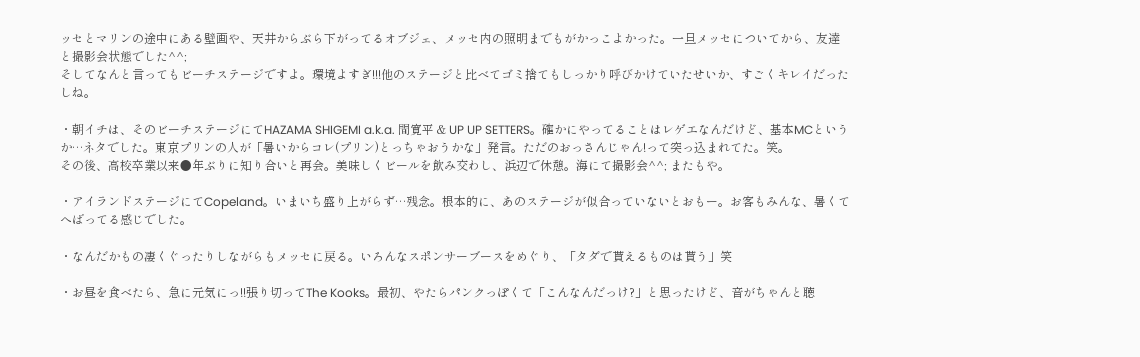ッセとマリンの途中にある壁画や、天井からぶら下がってるオブジェ、メッセ内の照明までもがかっこよかった。一旦メッセについてから、友達と撮影会状態でした^^;
そしてなんと言ってもビーチステージですよ。環境よすぎ!!!他のステージと比べてゴミ捨てもしっかり呼びかけていたせいか、すごくキレイだったしね。

・朝イチは、そのビーチステージにてHAZAMA SHIGEMI a.k.a. 間寛平 & UP UP SETTERS。確かにやってることはレゲエなんだけど、基本MCというか…ネタでした。東京プリンの人が「暑いからコレ(プリン)とっちゃおうかな」発言。ただのおっさんじゃん!って突っ込まれてた。笑。
その後、高校卒業以来●年ぶりに知り合いと再会。美味しくビールを飲み交わし、浜辺で休憩。海にて撮影会^^; またもや。

・アイランドステージにてCopeland。いまいち盛り上がらず…残念。根本的に、あのステージが似合っていないとおもー。お客もみんな、暑くてへばってる感じでした。

・なんだかもの凄くぐったりしながらもメッセに戻る。いろんなスポンサーブースをめぐり、「タダで貰えるものは貰う」笑

・お昼を食べたら、急に元気にっ!!張り切ってThe Kooks。最初、やたらパンクっぽくて「こんなんだっけ?」と思ったけど、音がちゃんと聴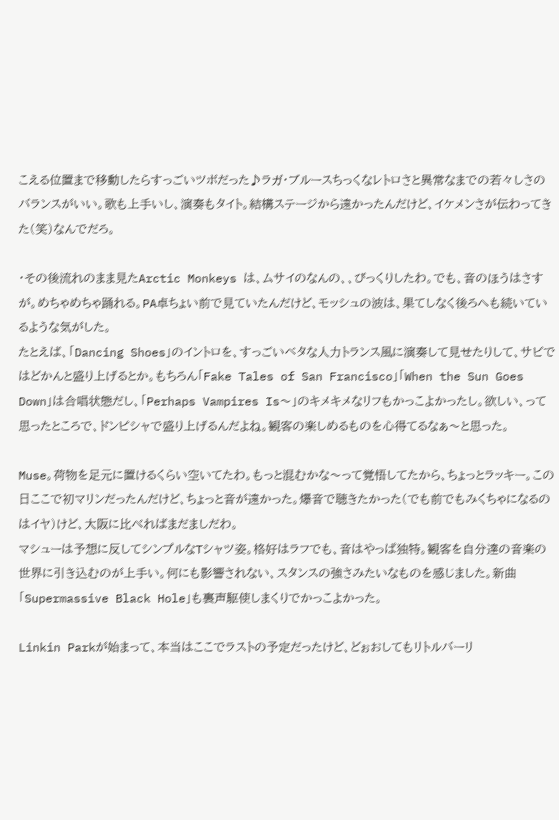こえる位置まで移動したらすっごいツボだった♪ラガ・ブルースちっくなレトロさと異常なまでの若々しさのバランスがいい。歌も上手いし、演奏もタイト。結構ステージから遠かったんだけど、イケメンさが伝わってきた(笑)なんでだろ。

・その後流れのまま見たArctic Monkeys は、ムサイのなんの、、びっくりしたわ。でも、音のほうはさすが。めちゃめちゃ踊れる。PA卓ちょい前で見ていたんだけど、モッシュの波は、果てしなく後ろへも続いているような気がした。
たとえば、「Dancing Shoes」のイントロを、すっごいベタな人力トランス風に演奏して見せたりして、サビではどかんと盛り上げるとか。もちろん「Fake Tales of San Francisco」「When the Sun Goes Down」は合唱状態だし、「Perhaps Vampires Is〜」のキメキメなリフもかっこよかったし。欲しい、って思ったところで、ドンピシャで盛り上げるんだよね。観客の楽しめるものを心得てるなぁ〜と思った。

Muse。荷物を足元に置けるくらい空いてたわ。もっと混むかな〜って覚悟してたから、ちょっとラッキー。この日ここで初マリンだったんだけど、ちょっと音が遠かった。爆音で聴きたかった(でも前でもみくちゃになるのはイヤ)けど、大阪に比べればまだましだわ。
マシューは予想に反してシンプルなTシャツ姿。格好はラフでも、音はやっぱ独特。観客を自分達の音楽の世界に引き込むのが上手い。何にも影響されない、スタンスの強さみたいなものを感じました。新曲「Supermassive Black Hole」も裏声駆使しまくりでかっこよかった。

Linkin Parkが始まって、本当はここでラストの予定だったけど、どぉおしてもリトルバーリ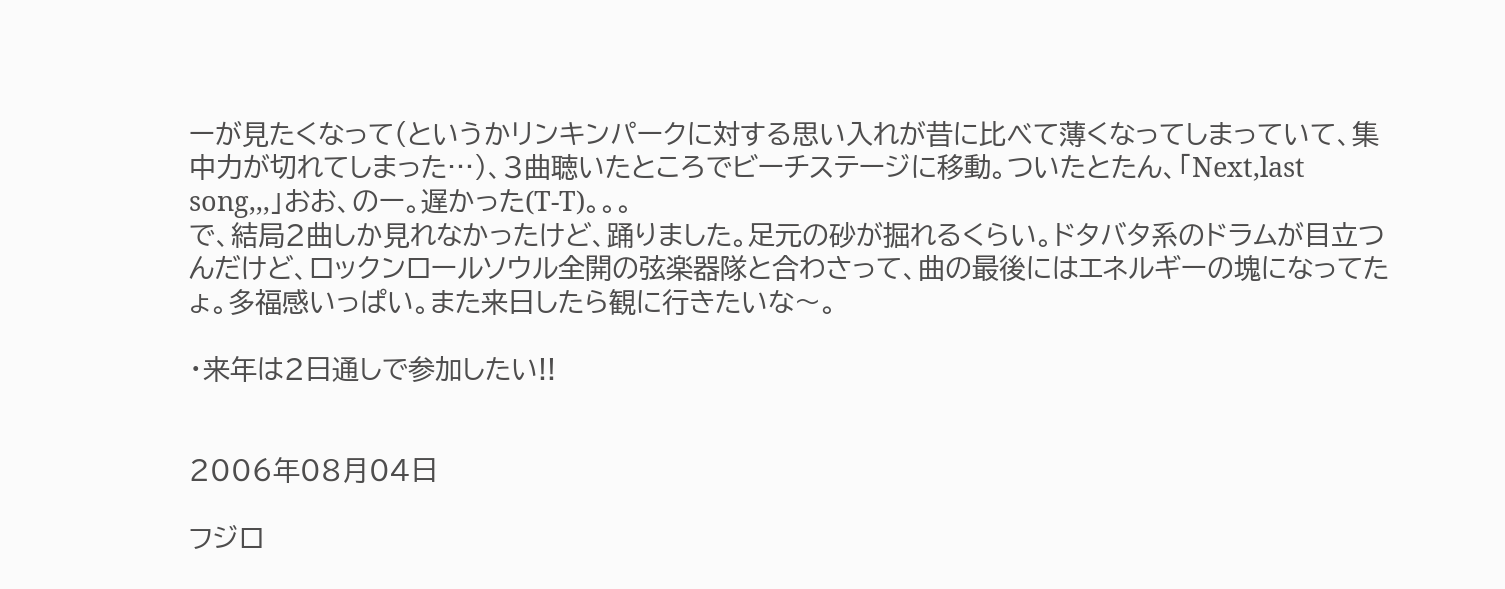ーが見たくなって(というかリンキンパークに対する思い入れが昔に比べて薄くなってしまっていて、集中力が切れてしまった…)、3曲聴いたところでビーチステージに移動。ついたとたん、「Next,last song,,,」おお、のー。遅かった(T-T)。。。
で、結局2曲しか見れなかったけど、踊りました。足元の砂が掘れるくらい。ドタバタ系のドラムが目立つんだけど、ロックンロールソウル全開の弦楽器隊と合わさって、曲の最後にはエネルギーの塊になってたょ。多福感いっぱい。また来日したら観に行きたいな〜。

・来年は2日通しで参加したい!!


2006年08月04日

フジロ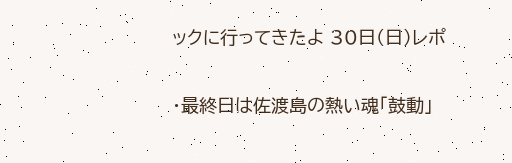ックに行ってきたよ 30日(日)レポ

・最終日は佐渡島の熱い魂「鼓動」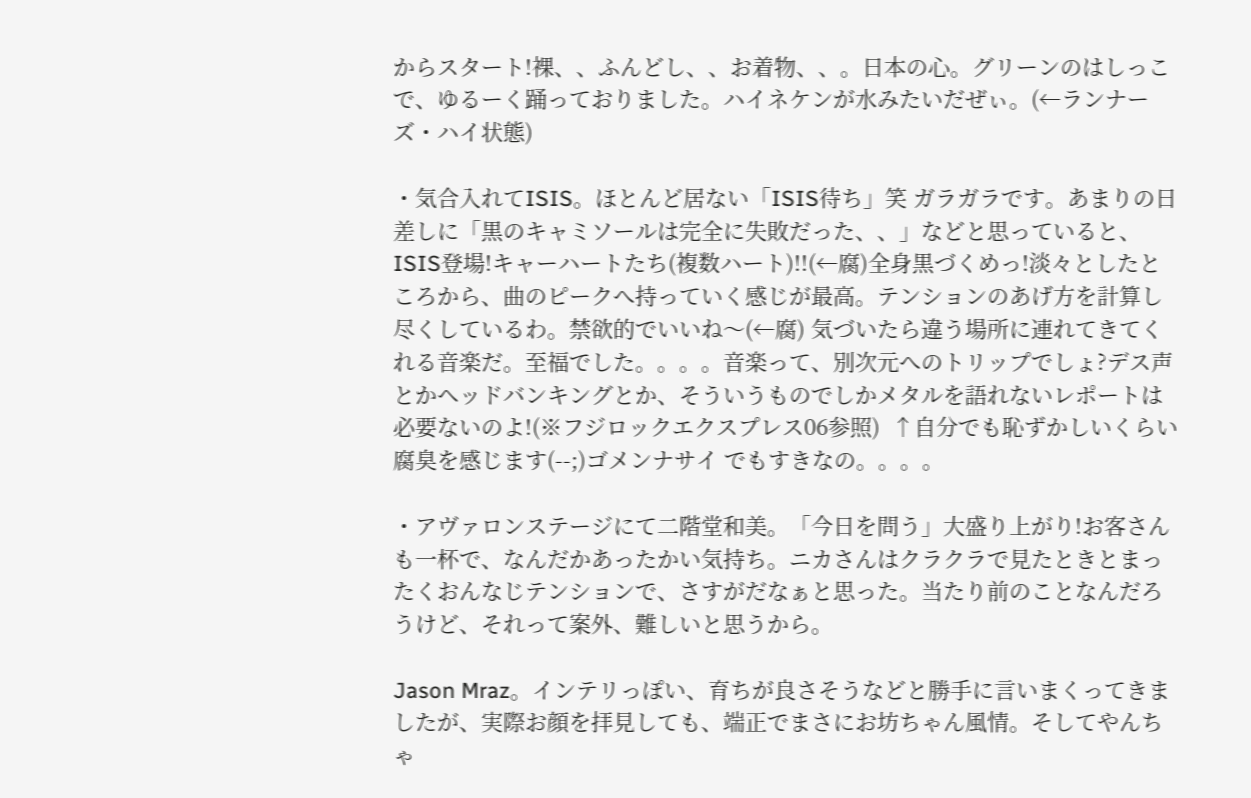からスタート!裸、、ふんどし、、お着物、、。日本の心。グリーンのはしっこで、ゆるーく踊っておりました。ハイネケンが水みたいだぜぃ。(←ランナーズ・ハイ状態)

・気合入れてISIS。ほとんど居ない「ISIS待ち」笑 ガラガラです。あまりの日差しに「黒のキャミソールは完全に失敗だった、、」などと思っていると、ISIS登場!キャーハートたち(複数ハート)!!(←腐)全身黒づくめっ!淡々としたところから、曲のピークへ持っていく感じが最高。テンションのあげ方を計算し尽くしているわ。禁欲的でいいね〜(←腐) 気づいたら違う場所に連れてきてくれる音楽だ。至福でした。。。。音楽って、別次元へのトリップでしょ?デス声とかヘッドバンキングとか、そういうものでしかメタルを語れないレポートは必要ないのよ!(※フジロックエクスプレス06参照)  ↑自分でも恥ずかしいくらい腐臭を感じます(--;)ゴメンナサイ でもすきなの。。。。

・アヴァロンステージにて二階堂和美。「今日を問う」大盛り上がり!お客さんも一杯で、なんだかあったかい気持ち。ニカさんはクラクラで見たときとまったくおんなじテンションで、さすがだなぁと思った。当たり前のことなんだろうけど、それって案外、難しいと思うから。

Jason Mraz。インテリっぽい、育ちが良さそうなどと勝手に言いまくってきましたが、実際お顔を拝見しても、端正でまさにお坊ちゃん風情。そしてやんちゃ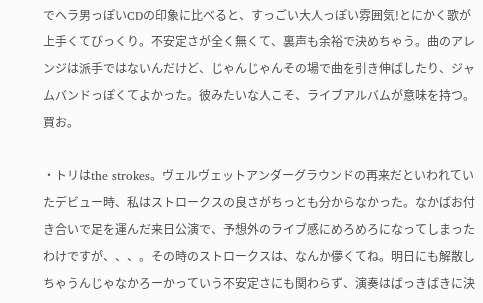でヘラ男っぽいCDの印象に比べると、すっごい大人っぽい雰囲気!とにかく歌が上手くてびっくり。不安定さが全く無くて、裏声も余裕で決めちゃう。曲のアレンジは派手ではないんだけど、じゃんじゃんその場で曲を引き伸ばしたり、ジャムバンドっぽくてよかった。彼みたいな人こそ、ライブアルバムが意味を持つ。買お。

・トリはthe strokes。ヴェルヴェットアンダーグラウンドの再来だといわれていたデビュー時、私はストロークスの良さがちっとも分からなかった。なかばお付き合いで足を運んだ来日公演で、予想外のライブ感にめろめろになってしまったわけですが、、、。その時のストロークスは、なんか儚くてね。明日にも解散しちゃうんじゃなかろーかっていう不安定さにも関わらず、演奏はばっきばきに決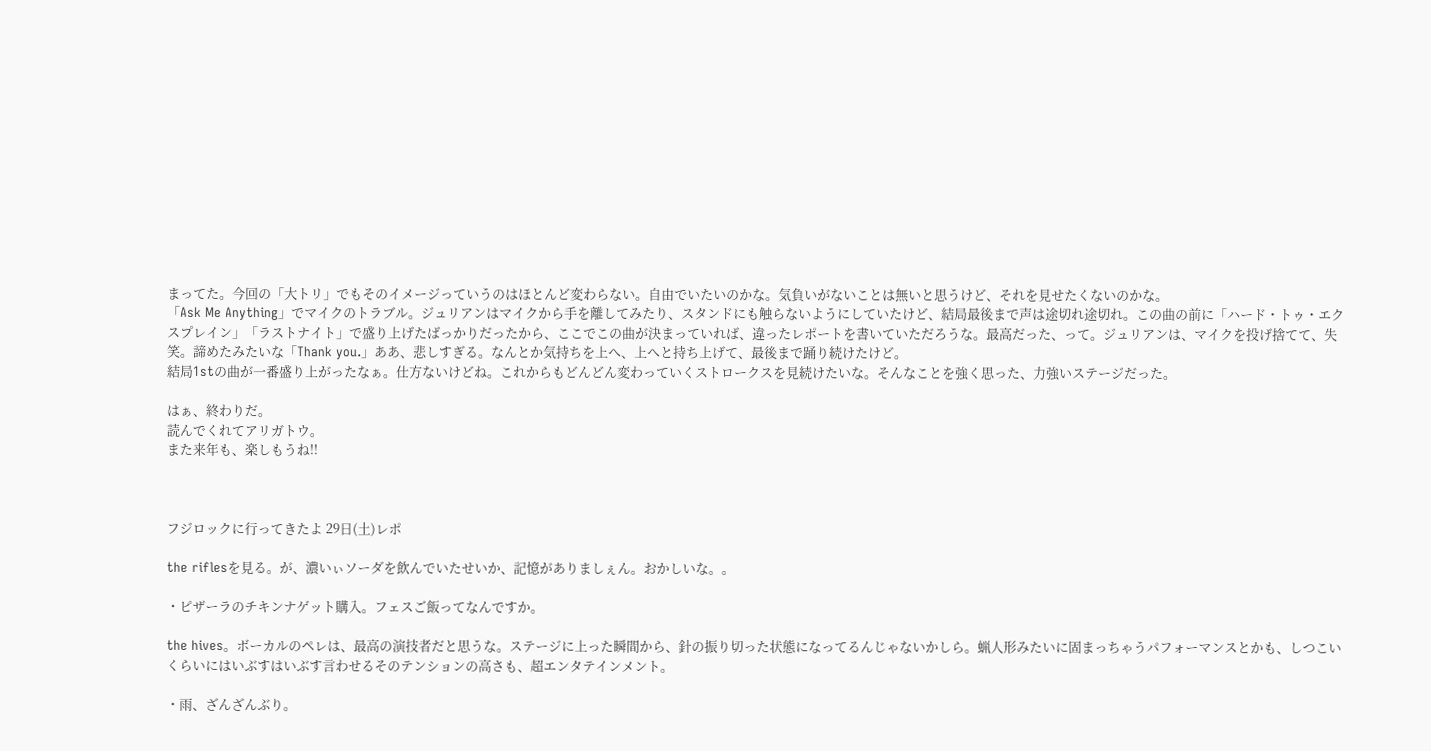まってた。今回の「大トリ」でもそのイメージっていうのはほとんど変わらない。自由でいたいのかな。気負いがないことは無いと思うけど、それを見せたくないのかな。
「Ask Me Anything」でマイクのトラブル。ジュリアンはマイクから手を離してみたり、スタンドにも触らないようにしていたけど、結局最後まで声は途切れ途切れ。この曲の前に「ハード・トゥ・エクスプレイン」「ラストナイト」で盛り上げたばっかりだったから、ここでこの曲が決まっていれば、違ったレポートを書いていただろうな。最高だった、って。ジュリアンは、マイクを投げ捨てて、失笑。諦めたみたいな「Thank you.」ああ、悲しすぎる。なんとか気持ちを上へ、上へと持ち上げて、最後まで踊り続けたけど。
結局1stの曲が一番盛り上がったなぁ。仕方ないけどね。これからもどんどん変わっていくストロークスを見続けたいな。そんなことを強く思った、力強いステージだった。

はぁ、終わりだ。
読んでくれてアリガトウ。
また来年も、楽しもうね!!



フジロックに行ってきたよ 29日(土)レポ

the riflesを見る。が、濃いぃソーダを飲んでいたせいか、記憶がありましぇん。おかしいな。。

・ピザーラのチキンナゲット購入。フェスご飯ってなんですか。

the hives。ボーカルのペレは、最高の演技者だと思うな。ステージに上った瞬間から、針の振り切った状態になってるんじゃないかしら。蝋人形みたいに固まっちゃうパフォーマンスとかも、しつこいくらいにはいぶすはいぶす言わせるそのテンションの高さも、超エンタテインメント。

・雨、ざんざんぶり。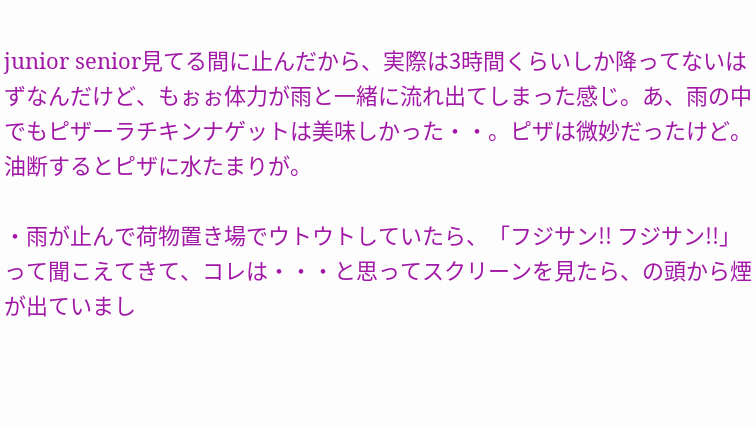junior senior見てる間に止んだから、実際は3時間くらいしか降ってないはずなんだけど、もぉぉ体力が雨と一緒に流れ出てしまった感じ。あ、雨の中でもピザーラチキンナゲットは美味しかった・・。ピザは微妙だったけど。油断するとピザに水たまりが。

・雨が止んで荷物置き場でウトウトしていたら、「フジサン!! フジサン!!」って聞こえてきて、コレは・・・と思ってスクリーンを見たら、の頭から煙が出ていまし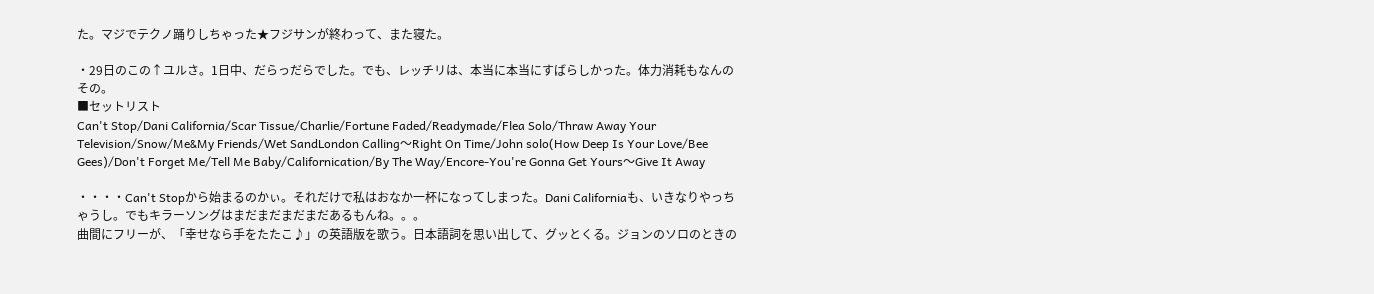た。マジでテクノ踊りしちゃった★フジサンが終わって、また寝た。

・29日のこの↑ユルさ。1日中、だらっだらでした。でも、レッチリは、本当に本当にすばらしかった。体力消耗もなんのその。
■セットリスト
Can't Stop/Dani California/Scar Tissue/Charlie/Fortune Faded/Readymade/Flea Solo/Thraw Away Your Television/Snow/Me&My Friends/Wet SandLondon Calling〜Right On Time/John solo(How Deep Is Your Love/Bee Gees)/Don't Forget Me/Tell Me Baby/Californication/By The Way/Encore-You're Gonna Get Yours〜Give It Away

・・・・Can't Stopから始まるのかぃ。それだけで私はおなか一杯になってしまった。Dani Californiaも、いきなりやっちゃうし。でもキラーソングはまだまだまだまだあるもんね。。。
曲間にフリーが、「幸せなら手をたたこ♪」の英語版を歌う。日本語詞を思い出して、グッとくる。ジョンのソロのときの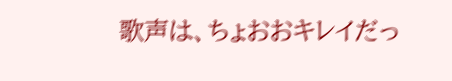歌声は、ちょおおキレイだっ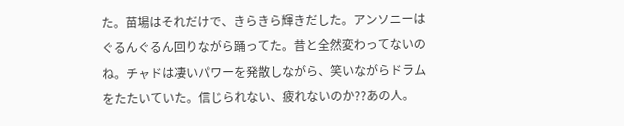た。苗場はそれだけで、きらきら輝きだした。アンソニーはぐるんぐるん回りながら踊ってた。昔と全然変わってないのね。チャドは凄いパワーを発散しながら、笑いながらドラムをたたいていた。信じられない、疲れないのか??あの人。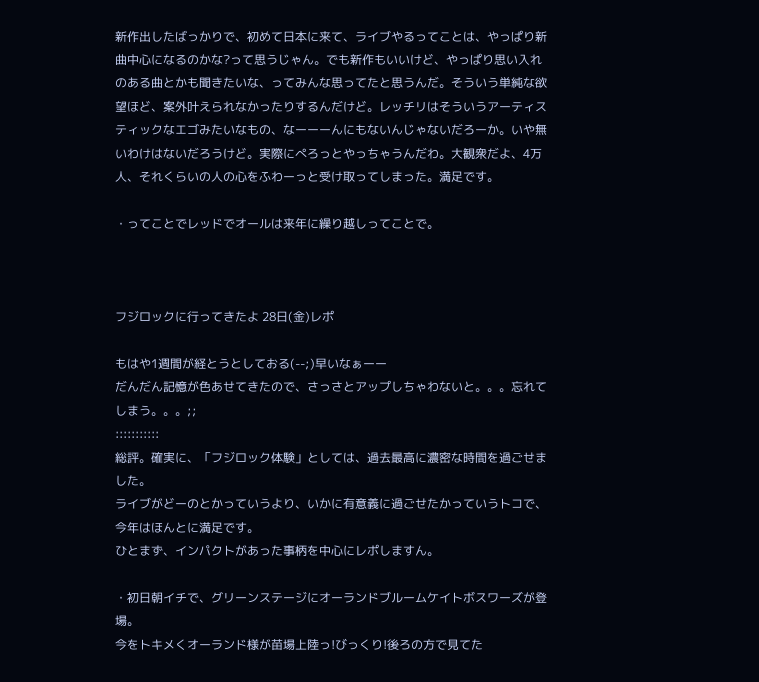新作出したばっかりで、初めて日本に来て、ライブやるってことは、やっぱり新曲中心になるのかな?って思うじゃん。でも新作もいいけど、やっぱり思い入れのある曲とかも聞きたいな、ってみんな思ってたと思うんだ。そういう単純な欲望ほど、案外叶えられなかったりするんだけど。レッチリはそういうアーティスティックなエゴみたいなもの、なーーーんにもないんじゃないだろーか。いや無いわけはないだろうけど。実際にぺろっとやっちゃうんだわ。大観衆だよ、4万人、それくらいの人の心をふわーっと受け取ってしまった。満足です。

・ってことでレッドでオールは来年に繰り越しってことで。



フジロックに行ってきたよ 28日(金)レポ

もはや1週間が経とうとしておる(--;)早いなぁーー
だんだん記憶が色あせてきたので、さっさとアップしちゃわないと。。。忘れてしまう。。。;;
:::::::::::
総評。確実に、「フジロック体験」としては、過去最高に濃密な時間を過ごせました。
ライブがどーのとかっていうより、いかに有意義に過ごせたかっていうトコで、今年はほんとに満足です。
ひとまず、インパクトがあった事柄を中心にレポしますん。

・初日朝イチで、グリーンステージにオーランドブルームケイトボスワーズが登場。
今をトキメくオーランド様が苗場上陸っ!びっくり!後ろの方で見てた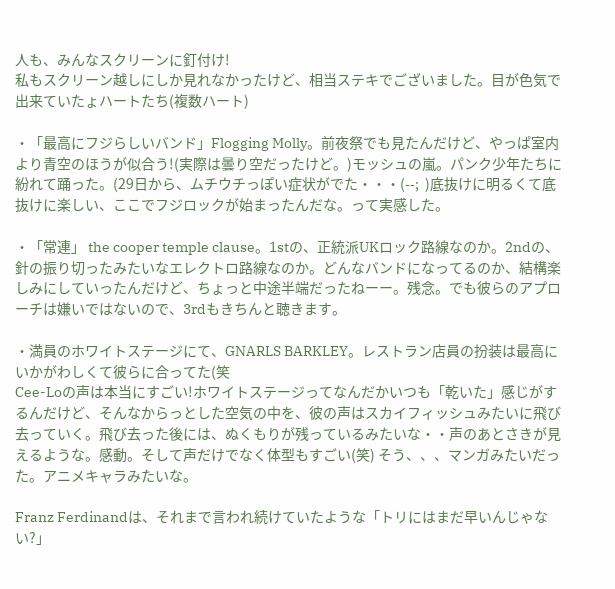人も、みんなスクリーンに釘付け!
私もスクリーン越しにしか見れなかったけど、相当ステキでございました。目が色気で出来ていたょハートたち(複数ハート)

・「最高にフジらしいバンド」Flogging Molly。前夜祭でも見たんだけど、やっぱ室内より青空のほうが似合う!(実際は曇り空だったけど。)モッシュの嵐。パンク少年たちに紛れて踊った。(29日から、ムチウチっぽい症状がでた・・・(--;  )底抜けに明るくて底抜けに楽しい、ここでフジロックが始まったんだな。って実感した。

・「常連」 the cooper temple clause。1stの、正統派UKロック路線なのか。2ndの、針の振り切ったみたいなエレクトロ路線なのか。どんなバンドになってるのか、結構楽しみにしていったんだけど、ちょっと中途半端だったねーー。残念。でも彼らのアプローチは嫌いではないので、3rdもきちんと聴きます。

・満員のホワイトステージにて、GNARLS BARKLEY。レストラン店員の扮装は最高にいかがわしくて彼らに合ってた(笑
Cee-Loの声は本当にすごい!ホワイトステージってなんだかいつも「乾いた」感じがするんだけど、そんなからっとした空気の中を、彼の声はスカイフィッシュみたいに飛び去っていく。飛び去った後には、ぬくもりが残っているみたいな・・声のあとさきが見えるような。感動。そして声だけでなく体型もすごい(笑) そう、、、マンガみたいだった。アニメキャラみたいな。

Franz Ferdinandは、それまで言われ続けていたような「トリにはまだ早いんじゃない?」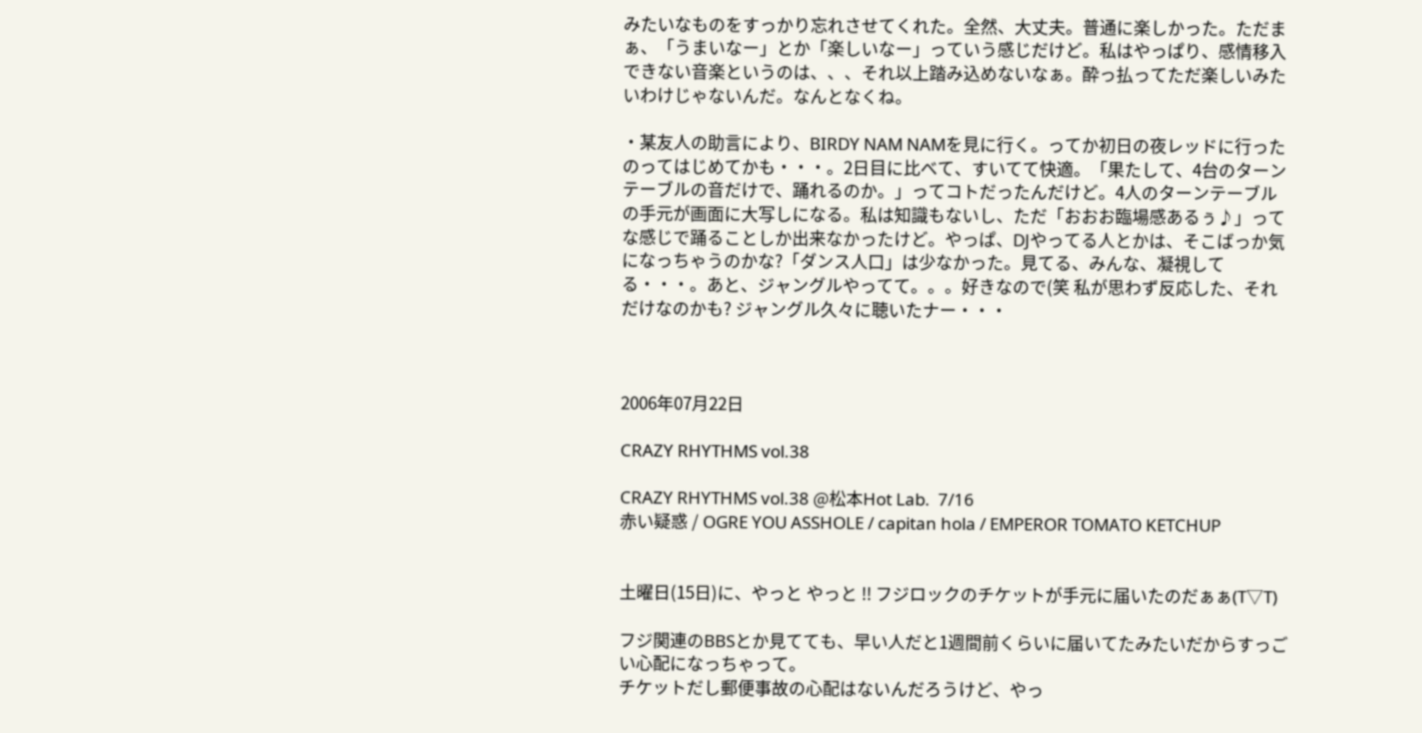みたいなものをすっかり忘れさせてくれた。全然、大丈夫。普通に楽しかった。ただまぁ、「うまいなー」とか「楽しいなー」っていう感じだけど。私はやっぱり、感情移入できない音楽というのは、、、それ以上踏み込めないなぁ。酔っ払ってただ楽しいみたいわけじゃないんだ。なんとなくね。

・某友人の助言により、BIRDY NAM NAMを見に行く。ってか初日の夜レッドに行ったのってはじめてかも・・・。2日目に比べて、すいてて快適。「果たして、4台のターンテーブルの音だけで、踊れるのか。」ってコトだったんだけど。4人のターンテーブルの手元が画面に大写しになる。私は知識もないし、ただ「おおお臨場感あるぅ♪」ってな感じで踊ることしか出来なかったけど。やっぱ、DJやってる人とかは、そこばっか気になっちゃうのかな?「ダンス人口」は少なかった。見てる、みんな、凝視してる・・・。あと、ジャングルやってて。。。好きなので(笑 私が思わず反応した、それだけなのかも? ジャングル久々に聴いたナー・・・



2006年07月22日

CRAZY RHYTHMS vol.38

CRAZY RHYTHMS vol.38 @松本Hot Lab.  7/16
赤い疑惑 / OGRE YOU ASSHOLE / capitan hola / EMPEROR TOMATO KETCHUP


土曜日(15日)に、やっと やっと !! フジロックのチケットが手元に届いたのだぁぁ(T▽T)

フジ関連のBBSとか見てても、早い人だと1週間前くらいに届いてたみたいだからすっごい心配になっちゃって。
チケットだし郵便事故の心配はないんだろうけど、やっ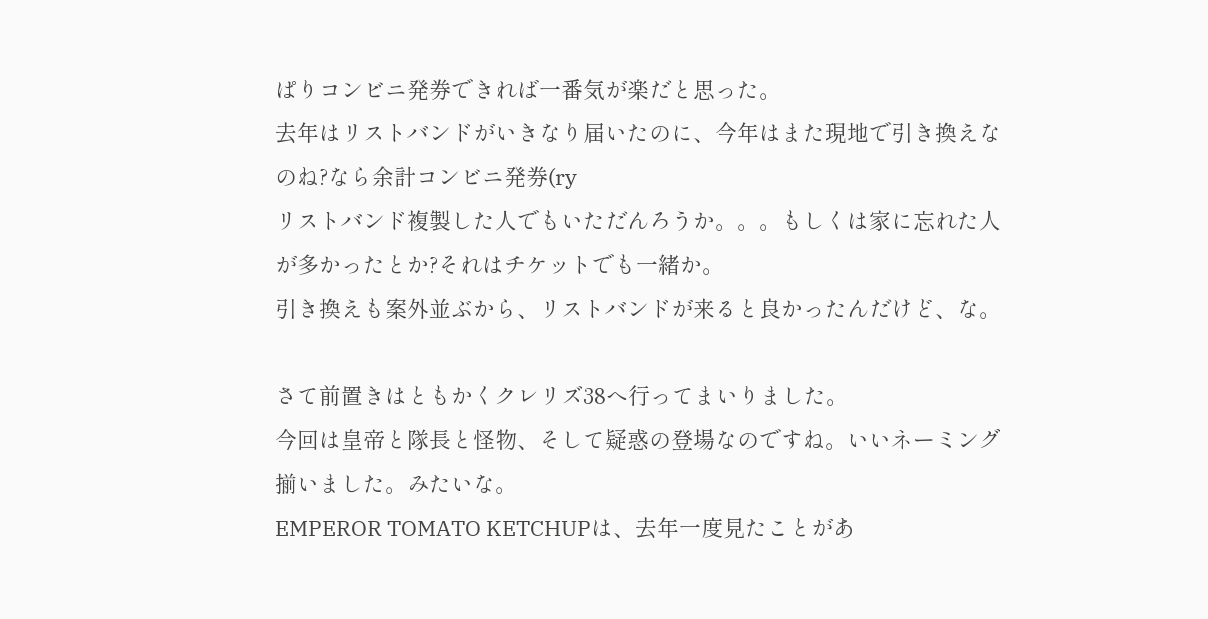ぱりコンビニ発券できれば一番気が楽だと思った。
去年はリストバンドがいきなり届いたのに、今年はまた現地で引き換えなのね?なら余計コンビニ発券(ry
リストバンド複製した人でもいただんろうか。。。もしくは家に忘れた人が多かったとか?それはチケットでも一緒か。
引き換えも案外並ぶから、リストバンドが来ると良かったんだけど、な。

さて前置きはともかくクレリズ38へ行ってまいりました。
今回は皇帝と隊長と怪物、そして疑惑の登場なのですね。いいネーミング揃いました。みたいな。
EMPEROR TOMATO KETCHUPは、去年一度見たことがあ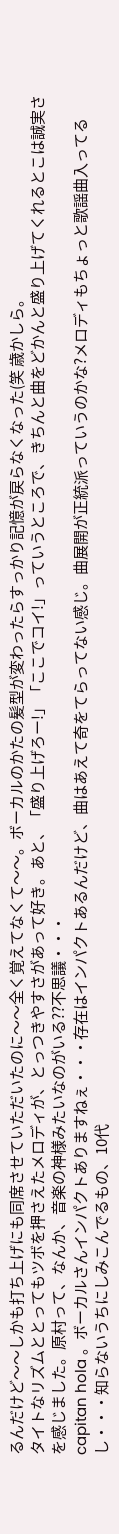るんだけど〜〜しかも打ち上げにも同席させていただいたのに〜〜全く覚えてなくて〜〜。ボーカルのかたの髪型が変わったらすっかり記憶が戻らなくなった(笑 歳かしら。
タイトなリズムととってもツボを押さえたメロディが、とっつきやすさがあって好き。あと、「盛り上げろー!」「ここでコイ!」っていうところで、きちんと曲をどかんと盛り上げてくれるとこは誠実さを感じました。原村って、なんか、音楽の神様みたいなのがいる??不思議・・・
capitan hola 。ボーカルさんインパクトありますねぇ・・・存在はインパクトあるんだけど、曲はあえて奇をてらってない感じ。曲展開が正統派っていうのかな?メロディもちょっと歌謡曲入ってるし・・・知らないうちにしみこんでるもの、10代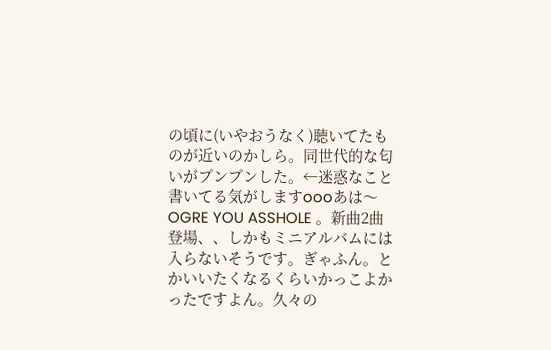の頃に(いやおうなく)聴いてたものが近いのかしら。同世代的な匂いがプンプンした。←迷惑なこと書いてる気がしますoooあは〜
OGRE YOU ASSHOLE 。新曲2曲登場、、しかもミニアルバムには入らないそうです。ぎゃふん。とかいいたくなるくらいかっこよかったですよん。久々の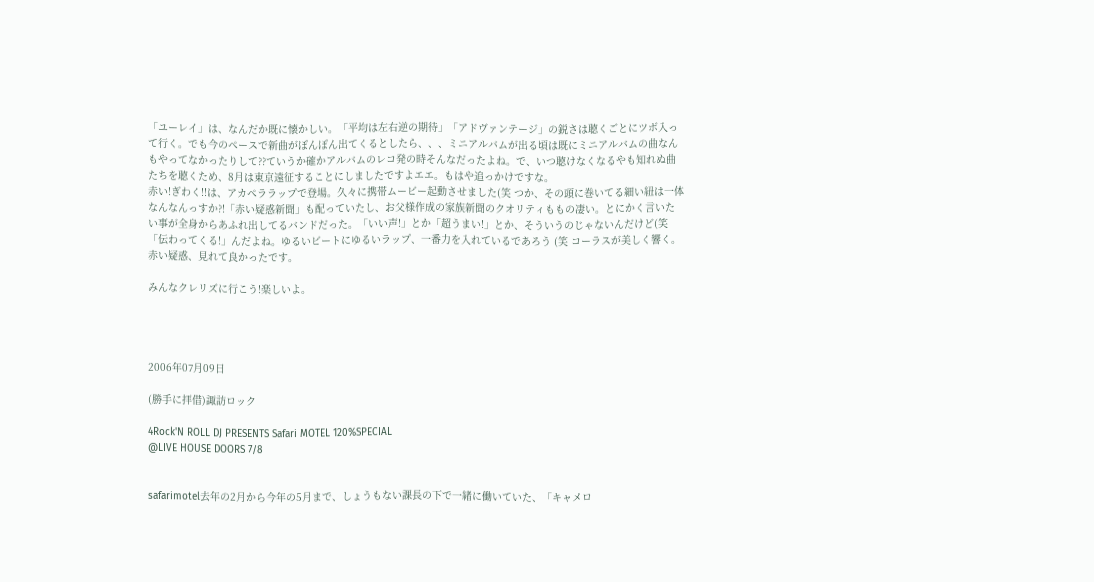「ユーレイ」は、なんだか既に懐かしい。「平均は左右逆の期待」「アドヴァンテージ」の鋭さは聴くごとにツボ入って行く。でも今のペースで新曲がぽんぽん出てくるとしたら、、、ミニアルバムが出る頃は既にミニアルバムの曲なんもやってなかったりして??ていうか確かアルバムのレコ発の時そんなだったよね。で、いつ聴けなくなるやも知れぬ曲たちを聴くため、8月は東京遠征することにしましたですよエエ。もはや追っかけですな。
赤い!ぎわく!!は、アカペララップで登場。久々に携帯ムービー起動させました(笑 つか、その頭に巻いてる細い紐は一体なんなんっすか?!「赤い疑惑新聞」も配っていたし、お父様作成の家族新聞のクオリティももの凄い。とにかく言いたい事が全身からあふれ出してるバンドだった。「いい声!」とか「超うまい!」とか、そういうのじゃないんだけど(笑 「伝わってくる!」んだよね。ゆるいビートにゆるいラップ、一番力を入れているであろう (笑 コーラスが美しく響く。赤い疑惑、見れて良かったです。

みんなクレリズに行こう!楽しいよ。




2006年07月09日

(勝手に拝借)諏訪ロック

4Rock'N ROLL DJ PRESENTS Safari MOTEL 120%SPECIAL
@LIVE HOUSE DOORS 7/8


safarimotel去年の2月から今年の5月まで、しょうもない課長の下で一緒に働いていた、「キャメロ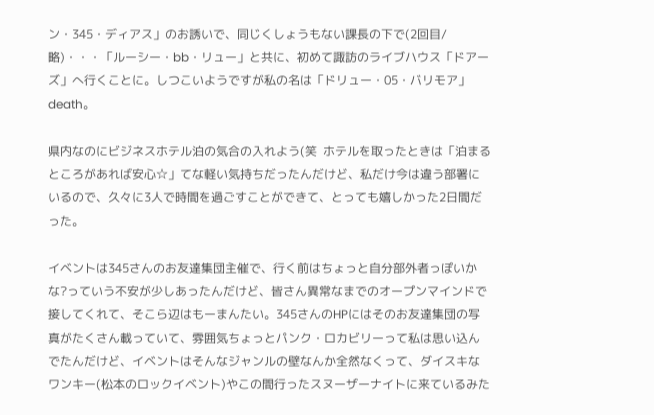ン・345・ディアス」のお誘いで、同じくしょうもない課長の下で(2回目/略)・・・「ルーシー・bb・リュー」と共に、初めて諏訪のライブハウス「ドアーズ」へ行くことに。しつこいようですが私の名は「ドリュー・05・バリモア」death。

県内なのにビジネスホテル泊の気合の入れよう(笑  ホテルを取ったときは「泊まるところがあれば安心☆」てな軽い気持ちだったんだけど、私だけ今は違う部署にいるので、久々に3人で時間を過ごすことができて、とっても嬉しかった2日間だった。

イベントは345さんのお友達集団主催で、行く前はちょっと自分部外者っぽいかな?っていう不安が少しあったんだけど、皆さん異常なまでのオープンマインドで接してくれて、そこら辺はもーまんたい。345さんのHPにはそのお友達集団の写真がたくさん載っていて、雰囲気ちょっとパンク・ロカビリーって私は思い込んでたんだけど、イベントはそんなジャンルの壁なんか全然なくって、ダイスキなワンキー(松本のロックイベント)やこの間行ったスヌーザーナイトに来ているみた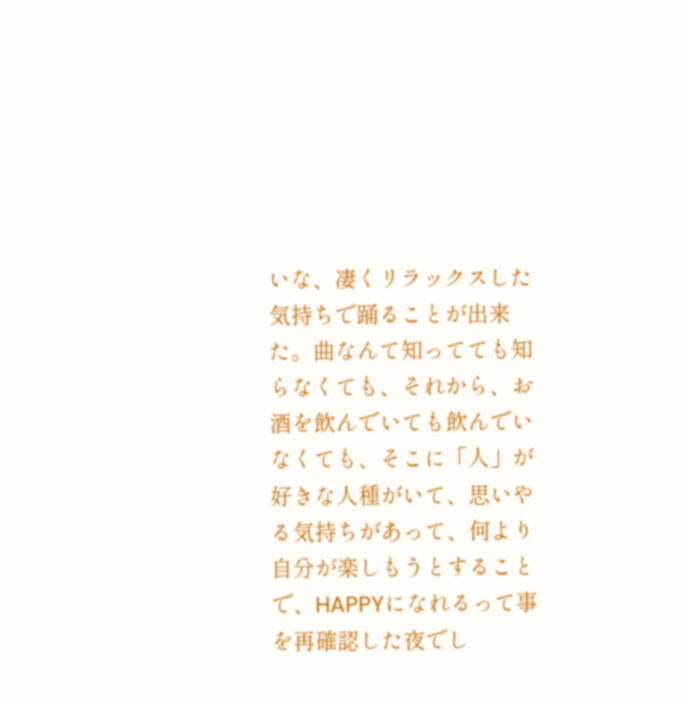いな、凄くリラックスした気持ちで踊ることが出来た。曲なんて知ってても知らなくても、それから、お酒を飲んでいても飲んでいなくても、そこに「人」が好きな人種がいて、思いやる気持ちがあって、何より自分が楽しもうとすることで、HAPPYになれるって事を再確認した夜でし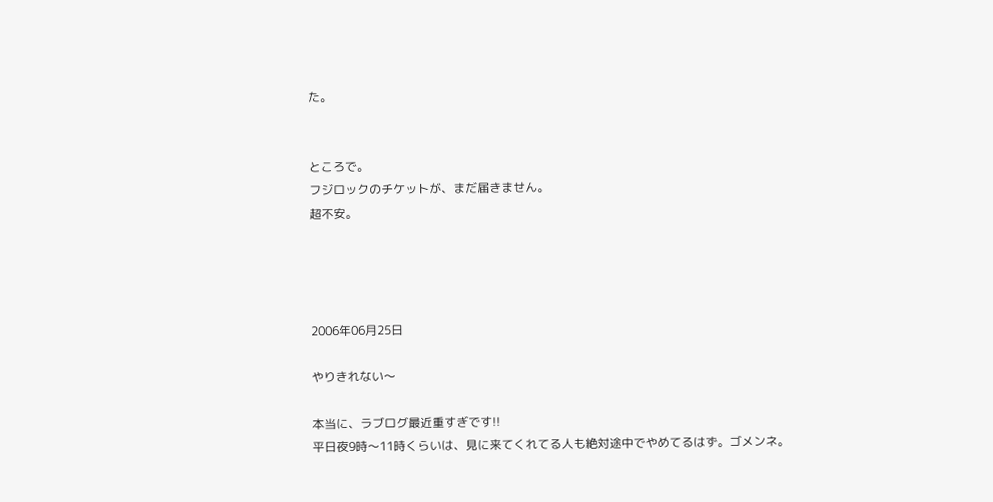た。


ところで。
フジロックのチケットが、まだ届きません。
超不安。




2006年06月25日

やりきれない〜

本当に、ラブログ最近重すぎです!!
平日夜9時〜11時くらいは、見に来てくれてる人も絶対途中でやめてるはず。ゴメンネ。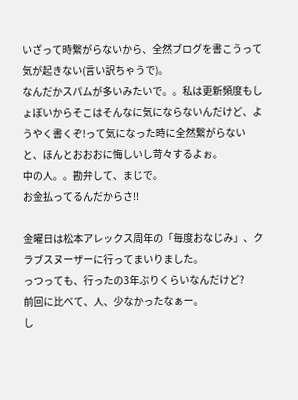いざって時繋がらないから、全然ブログを書こうって気が起きない(言い訳ちゃうで)。
なんだかスパムが多いみたいで。。私は更新頻度もしょぼいからそこはそんなに気にならないんだけど、ようやく書くぞ!って気になった時に全然繋がらないと、ほんとおおおに悔しいし苛々するよぉ。
中の人。。勘弁して、まじで。
お金払ってるんだからさ!!

金曜日は松本アレックス周年の「毎度おなじみ」、クラブスヌーザーに行ってまいりました。
っつっても、行ったの3年ぶりくらいなんだけど?
前回に比べて、人、少なかったなぁー。
し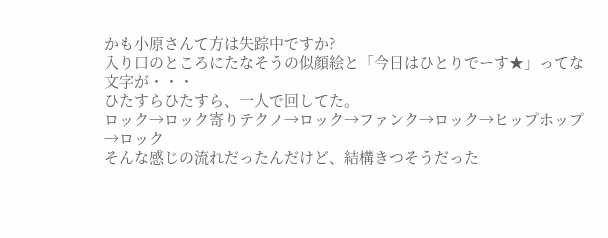かも小原さんて方は失踪中ですか?
入り口のところにたなそうの似顔絵と「今日はひとりでーす★」ってな文字が・・・
ひたすらひたすら、一人で回してた。
ロック→ロック寄りテクノ→ロック→ファンク→ロック→ヒップホップ→ロック
そんな感じの流れだったんだけど、結構きつそうだった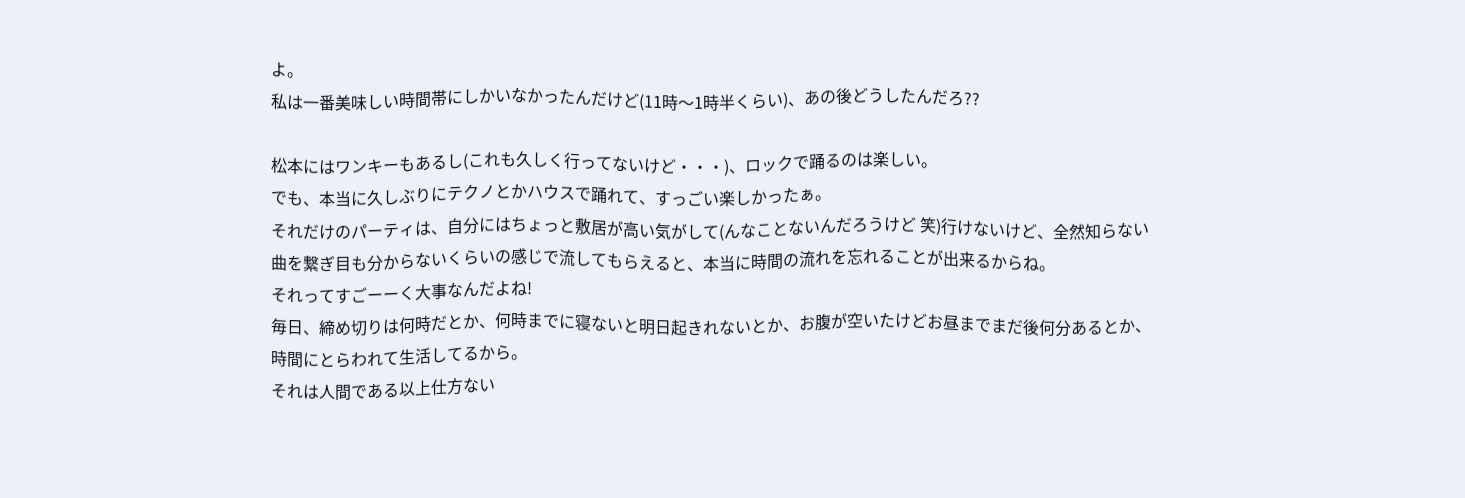よ。
私は一番美味しい時間帯にしかいなかったんだけど(11時〜1時半くらい)、あの後どうしたんだろ??

松本にはワンキーもあるし(これも久しく行ってないけど・・・)、ロックで踊るのは楽しい。
でも、本当に久しぶりにテクノとかハウスで踊れて、すっごい楽しかったぁ。
それだけのパーティは、自分にはちょっと敷居が高い気がして(んなことないんだろうけど 笑)行けないけど、全然知らない曲を繋ぎ目も分からないくらいの感じで流してもらえると、本当に時間の流れを忘れることが出来るからね。
それってすごーーく大事なんだよね!
毎日、締め切りは何時だとか、何時までに寝ないと明日起きれないとか、お腹が空いたけどお昼までまだ後何分あるとか、時間にとらわれて生活してるから。
それは人間である以上仕方ない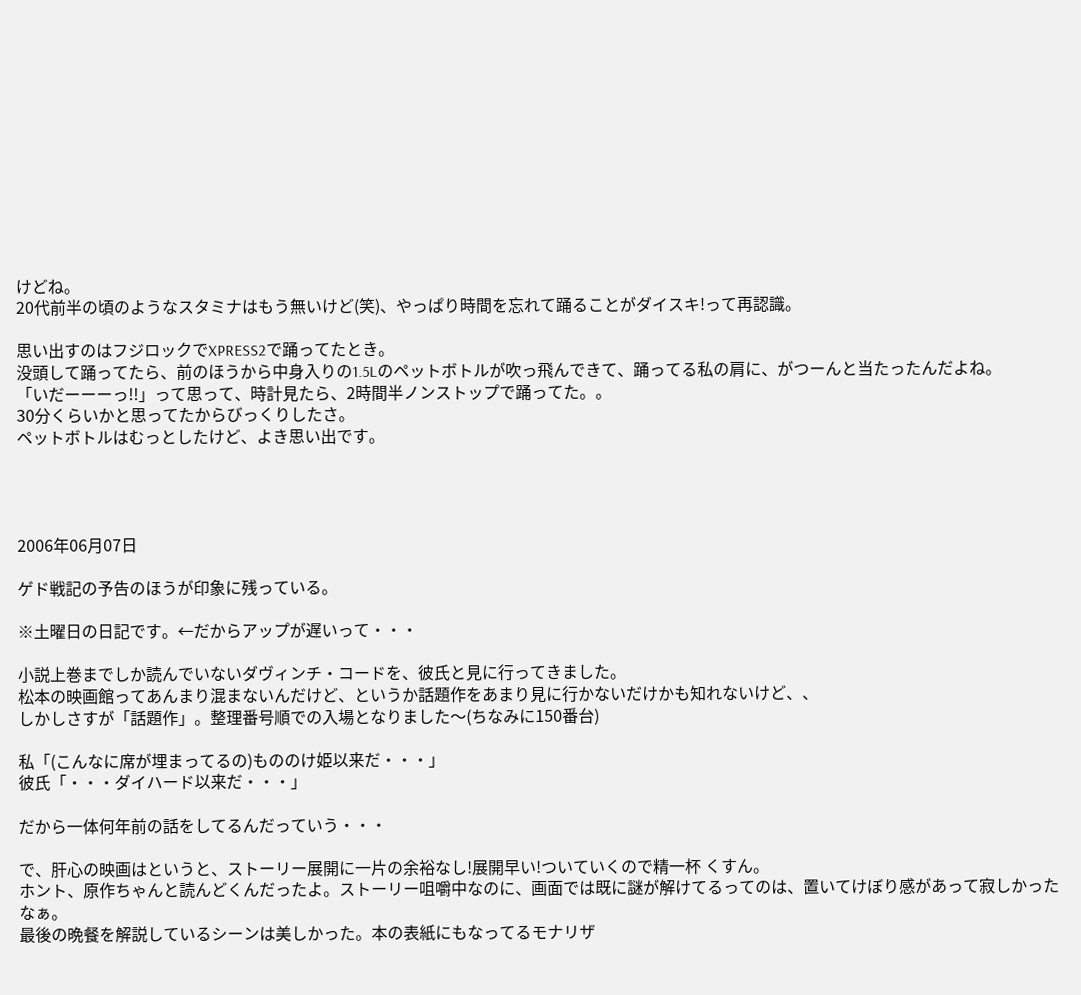けどね。
20代前半の頃のようなスタミナはもう無いけど(笑)、やっぱり時間を忘れて踊ることがダイスキ!って再認識。

思い出すのはフジロックでXPRESS2で踊ってたとき。
没頭して踊ってたら、前のほうから中身入りの1.5Lのペットボトルが吹っ飛んできて、踊ってる私の肩に、がつーんと当たったんだよね。
「いだーーーっ!!」って思って、時計見たら、2時間半ノンストップで踊ってた。。
30分くらいかと思ってたからびっくりしたさ。
ペットボトルはむっとしたけど、よき思い出です。




2006年06月07日

ゲド戦記の予告のほうが印象に残っている。

※土曜日の日記です。←だからアップが遅いって・・・

小説上巻までしか読んでいないダヴィンチ・コードを、彼氏と見に行ってきました。
松本の映画館ってあんまり混まないんだけど、というか話題作をあまり見に行かないだけかも知れないけど、、
しかしさすが「話題作」。整理番号順での入場となりました〜(ちなみに150番台)

私「(こんなに席が埋まってるの)もののけ姫以来だ・・・」
彼氏「・・・ダイハード以来だ・・・」

だから一体何年前の話をしてるんだっていう・・・

で、肝心の映画はというと、ストーリー展開に一片の余裕なし!展開早い!ついていくので精一杯 くすん。
ホント、原作ちゃんと読んどくんだったよ。ストーリー咀嚼中なのに、画面では既に謎が解けてるってのは、置いてけぼり感があって寂しかったなぁ。
最後の晩餐を解説しているシーンは美しかった。本の表紙にもなってるモナリザ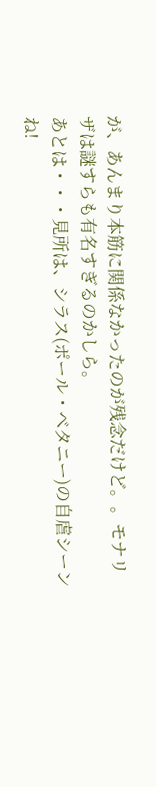が、あんまり本筋に関係なかったのが残念だけど。。モナリザは謎すらも有名すぎるのかしら。
あとは・・・見所は、シラス(ポール・ベタニー)の自虐シーンね!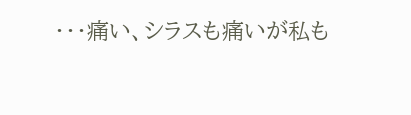・・・痛い、シラスも痛いが私も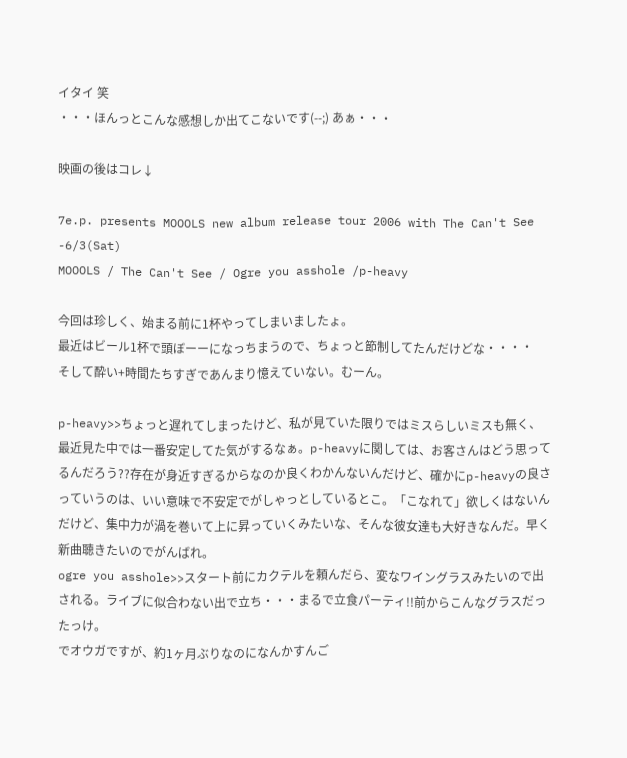イタイ 笑
・・・ほんっとこんな感想しか出てこないです(--;) あぁ・・・

映画の後はコレ↓

7e.p. presents MOOOLS new album release tour 2006 with The Can't See -6/3(Sat)
MOOOLS / The Can't See / Ogre you asshole /p-heavy

今回は珍しく、始まる前に1杯やってしまいましたょ。
最近はビール1杯で頭ぼーーになっちまうので、ちょっと節制してたんだけどな・・・・
そして酔い+時間たちすぎであんまり憶えていない。むーん。

p-heavy>>ちょっと遅れてしまったけど、私が見ていた限りではミスらしいミスも無く、最近見た中では一番安定してた気がするなぁ。p-heavyに関しては、お客さんはどう思ってるんだろう??存在が身近すぎるからなのか良くわかんないんだけど、確かにp-heavyの良さっていうのは、いい意味で不安定でがしゃっとしているとこ。「こなれて」欲しくはないんだけど、集中力が渦を巻いて上に昇っていくみたいな、そんな彼女達も大好きなんだ。早く新曲聴きたいのでがんばれ。
ogre you asshole>>スタート前にカクテルを頼んだら、変なワイングラスみたいので出される。ライブに似合わない出で立ち・・・まるで立食パーティ!!前からこんなグラスだったっけ。
でオウガですが、約1ヶ月ぶりなのになんかすんご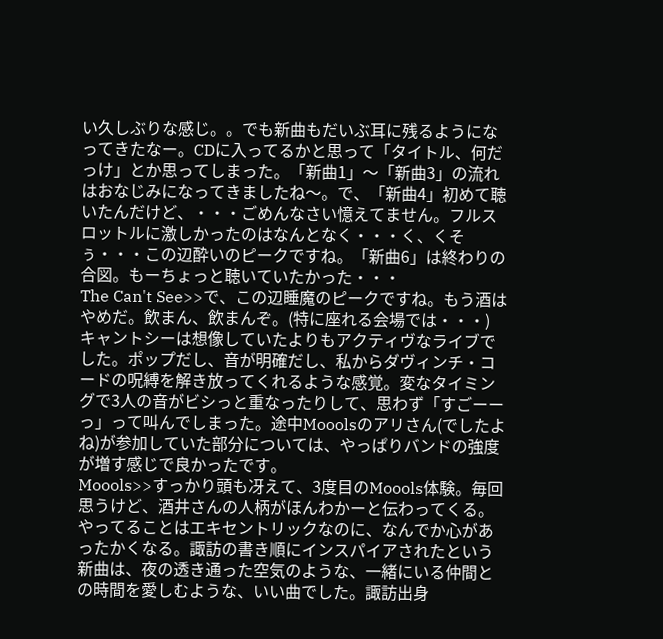い久しぶりな感じ。。でも新曲もだいぶ耳に残るようになってきたなー。CDに入ってるかと思って「タイトル、何だっけ」とか思ってしまった。「新曲1」〜「新曲3」の流れはおなじみになってきましたね〜。で、「新曲4」初めて聴いたんだけど、・・・ごめんなさい憶えてません。フルスロットルに激しかったのはなんとなく・・・く、くそぅ・・・この辺酔いのピークですね。「新曲6」は終わりの合図。もーちょっと聴いていたかった・・・
The Can't See>>で、この辺睡魔のピークですね。もう酒はやめだ。飲まん、飲まんぞ。(特に座れる会場では・・・)
キャントシーは想像していたよりもアクティヴなライブでした。ポップだし、音が明確だし、私からダヴィンチ・コードの呪縛を解き放ってくれるような感覚。変なタイミングで3人の音がビシっと重なったりして、思わず「すごーーっ」って叫んでしまった。途中Mooolsのアリさん(でしたよね)が参加していた部分については、やっぱりバンドの強度が増す感じで良かったです。
Moools>>すっかり頭も冴えて、3度目のMoools体験。毎回思うけど、酒井さんの人柄がほんわかーと伝わってくる。やってることはエキセントリックなのに、なんでか心があったかくなる。諏訪の書き順にインスパイアされたという新曲は、夜の透き通った空気のような、一緒にいる仲間との時間を愛しむような、いい曲でした。諏訪出身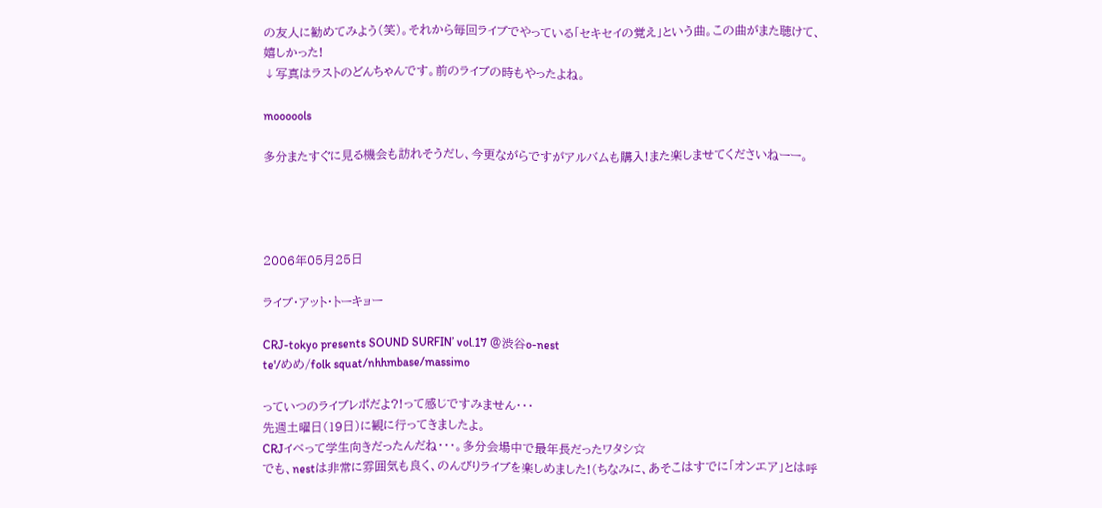の友人に勧めてみよう(笑)。それから毎回ライブでやっている「セキセイの覚え」という曲。この曲がまた聴けて、嬉しかった!
↓写真はラストのどんちゃんです。前のライブの時もやったよね。

moooools

多分またすぐに見る機会も訪れそうだし、今更ながらですがアルバムも購入!また楽しませてくださいねーー。




2006年05月25日

ライブ・アット・トーキョー

CRJ-tokyo presents SOUND SURFIN’ vol.17 @渋谷o-nest
te'/めめ/folk squat/nhhmbase/massimo

っていつのライブレポだよ?!って感じですみません・・・
先週土曜日(19日)に観に行ってきましたよ。
CRJイベって学生向きだったんだね・・・。多分会場中で最年長だったワタシ☆
でも、nestは非常に雰囲気も良く、のんびりライブを楽しめました!(ちなみに、あそこはすでに「オンエア」とは呼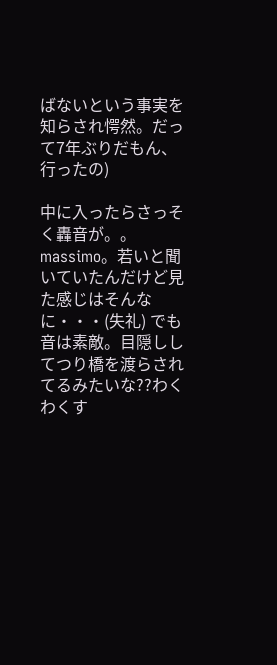ばないという事実を知らされ愕然。だって7年ぶりだもん、行ったの)

中に入ったらさっそく轟音が。。massimo。若いと聞いていたんだけど見た感じはそんなに・・・(失礼) でも音は素敵。目隠ししてつり橋を渡らされてるみたいな??わくわくす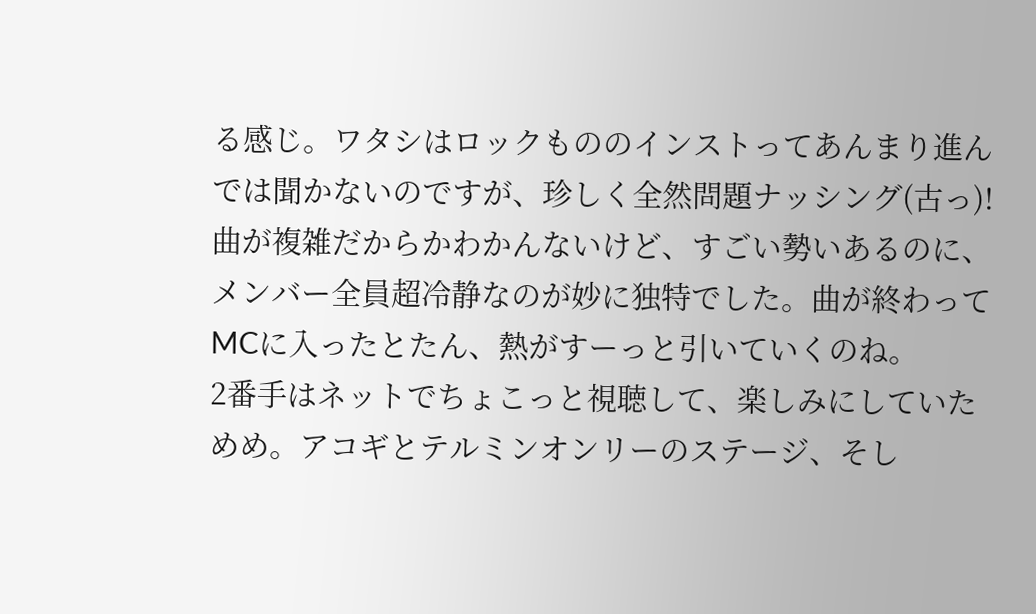る感じ。ワタシはロックもののインストってあんまり進んでは聞かないのですが、珍しく全然問題ナッシング(古っ)!曲が複雑だからかわかんないけど、すごい勢いあるのに、メンバー全員超冷静なのが妙に独特でした。曲が終わってMCに入ったとたん、熱がすーっと引いていくのね。
2番手はネットでちょこっと視聴して、楽しみにしていためめ。アコギとテルミンオンリーのステージ、そし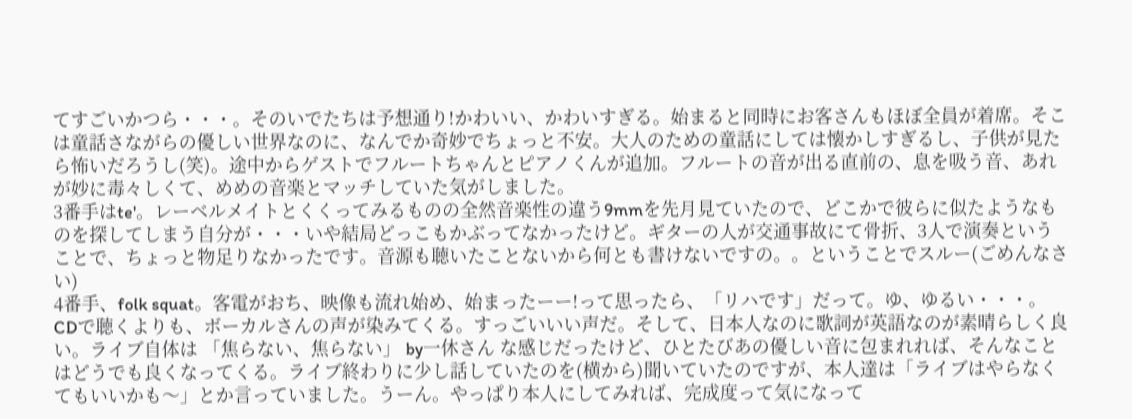てすごいかつら・・・。そのいでたちは予想通り!かわいい、かわいすぎる。始まると同時にお客さんもほぼ全員が着席。そこは童話さながらの優しい世界なのに、なんでか奇妙でちょっと不安。大人のための童話にしては懐かしすぎるし、子供が見たら怖いだろうし(笑)。途中からゲストでフルートちゃんとピアノくんが追加。フルートの音が出る直前の、息を吸う音、あれが妙に毒々しくて、めめの音楽とマッチしていた気がしました。
3番手はte'。レーベルメイトとくくってみるものの全然音楽性の違う9mmを先月見ていたので、どこかで彼らに似たようなものを探してしまう自分が・・・いや結局どっこもかぶってなかったけど。ギターの人が交通事故にて骨折、3人で演奏ということで、ちょっと物足りなかったです。音源も聴いたことないから何とも書けないですの。。ということでスルー(ごめんなさい)
4番手、folk squat。客電がおち、映像も流れ始め、始まったーー!って思ったら、「リハです」だって。ゆ、ゆるい・・・。CDで聴くよりも、ボーカルさんの声が染みてくる。すっごいいい声だ。そして、日本人なのに歌詞が英語なのが素晴らしく良い。ライブ自体は 「焦らない、焦らない」 by一休さん な感じだったけど、ひとたびあの優しい音に包まれれば、そんなことはどうでも良くなってくる。ライブ終わりに少し話していたのを(横から)聞いていたのですが、本人達は「ライブはやらなくてもいいかも〜」とか言っていました。うーん。やっぱり本人にしてみれば、完成度って気になって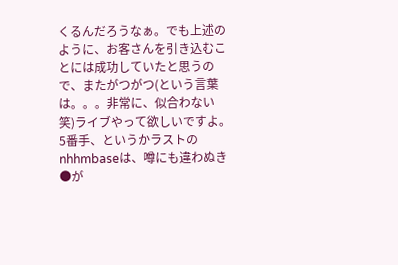くるんだろうなぁ。でも上述のように、お客さんを引き込むことには成功していたと思うので、またがつがつ(という言葉は。。。非常に、似合わない 笑)ライブやって欲しいですよ。
5番手、というかラストのnhhmbaseは、噂にも違わぬき●が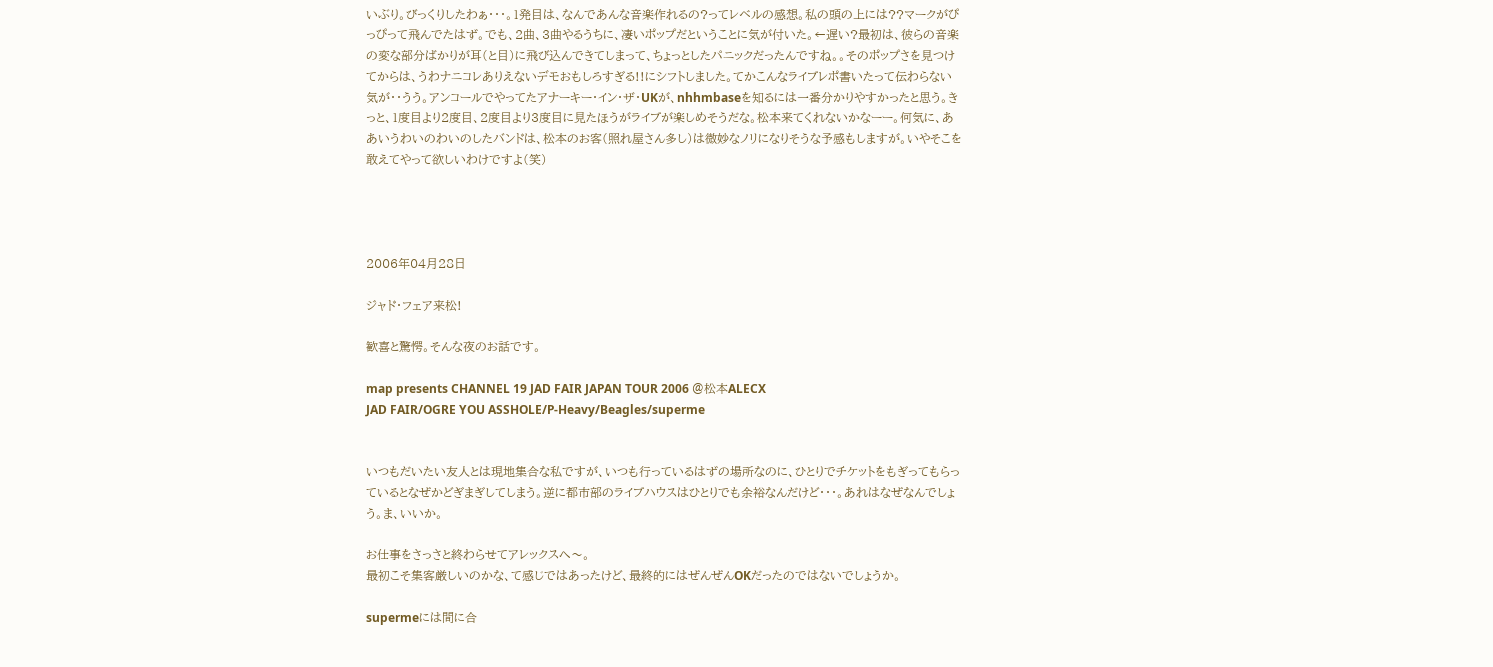いぶり。びっくりしたわぁ・・・。1発目は、なんであんな音楽作れるの?ってレベルの感想。私の頭の上には??マークがぴっぴって飛んでたはず。でも、2曲、3曲やるうちに、凄いポップだということに気が付いた。←遅い?最初は、彼らの音楽の変な部分ばかりが耳(と目)に飛び込んできてしまって、ちょっとしたパニックだったんですね。。そのポップさを見つけてからは、うわナニコレありえないデモおもしろすぎる!!にシフトしました。てかこんなライブレポ書いたって伝わらない気が・・うう。アンコールでやってたアナーキー・イン・ザ・UKが、nhhmbaseを知るには一番分かりやすかったと思う。きっと、1度目より2度目、2度目より3度目に見たほうがライブが楽しめそうだな。松本来てくれないかなーー。何気に、ああいうわいのわいのしたバンドは、松本のお客(照れ屋さん多し)は微妙なノリになりそうな予感もしますが。いやそこを敢えてやって欲しいわけですよ(笑)




2006年04月28日

ジャド・フェア来松!

歓喜と驚愕。そんな夜のお話です。

map presents CHANNEL 19 JAD FAIR JAPAN TOUR 2006 @松本ALECX
JAD FAIR/OGRE YOU ASSHOLE/P-Heavy/Beagles/superme


いつもだいたい友人とは現地集合な私ですが、いつも行っているはずの場所なのに、ひとりでチケットをもぎってもらっているとなぜかどぎまぎしてしまう。逆に都市部のライブハウスはひとりでも余裕なんだけど・・・。あれはなぜなんでしょう。ま、いいか。

お仕事をさっさと終わらせてアレックスへ〜。
最初こそ集客厳しいのかな、て感じではあったけど、最終的にはぜんぜんOKだったのではないでしょうか。

supermeには間に合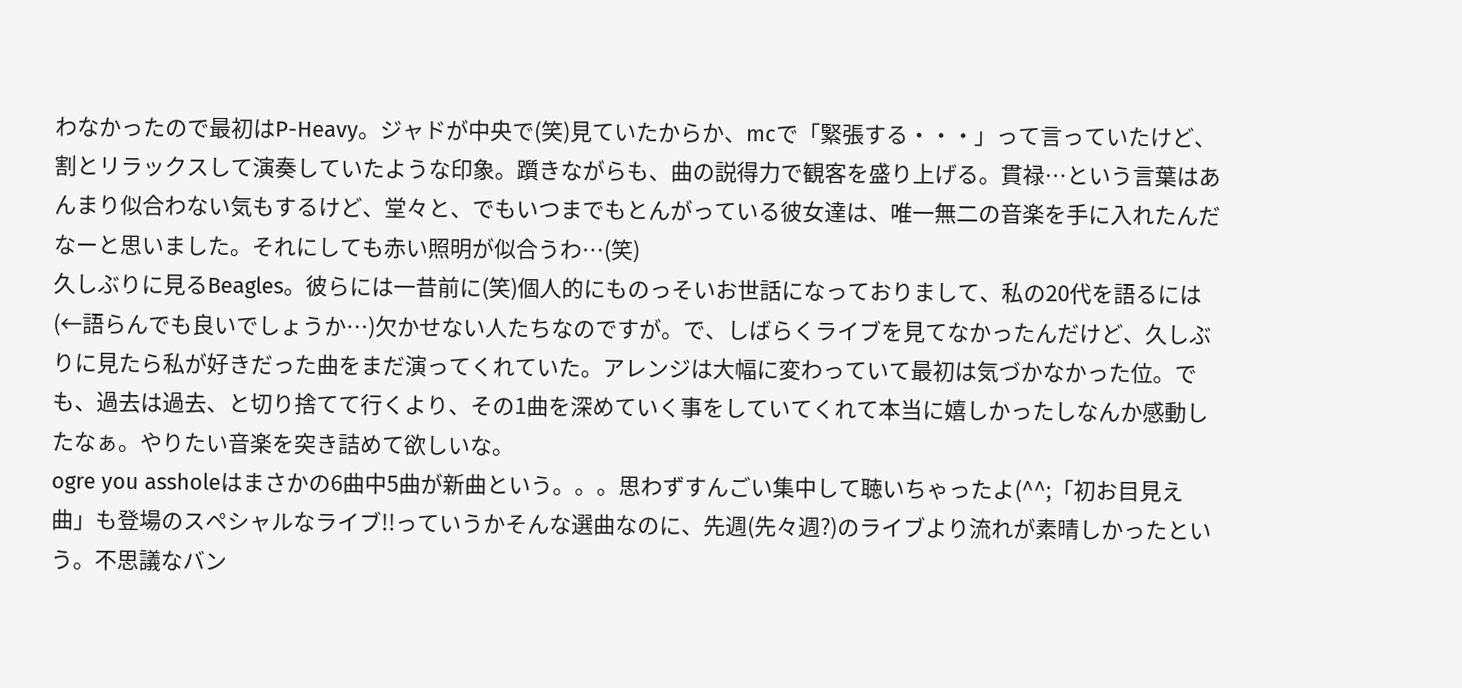わなかったので最初はP-Heavy。ジャドが中央で(笑)見ていたからか、mcで「緊張する・・・」って言っていたけど、割とリラックスして演奏していたような印象。躓きながらも、曲の説得力で観客を盛り上げる。貫禄…という言葉はあんまり似合わない気もするけど、堂々と、でもいつまでもとんがっている彼女達は、唯一無二の音楽を手に入れたんだなーと思いました。それにしても赤い照明が似合うわ…(笑)
久しぶりに見るBeagles。彼らには一昔前に(笑)個人的にものっそいお世話になっておりまして、私の20代を語るには(←語らんでも良いでしょうか…)欠かせない人たちなのですが。で、しばらくライブを見てなかったんだけど、久しぶりに見たら私が好きだった曲をまだ演ってくれていた。アレンジは大幅に変わっていて最初は気づかなかった位。でも、過去は過去、と切り捨てて行くより、その1曲を深めていく事をしていてくれて本当に嬉しかったしなんか感動したなぁ。やりたい音楽を突き詰めて欲しいな。
ogre you assholeはまさかの6曲中5曲が新曲という。。。思わずすんごい集中して聴いちゃったよ(^^;「初お目見え曲」も登場のスペシャルなライブ!!っていうかそんな選曲なのに、先週(先々週?)のライブより流れが素晴しかったという。不思議なバン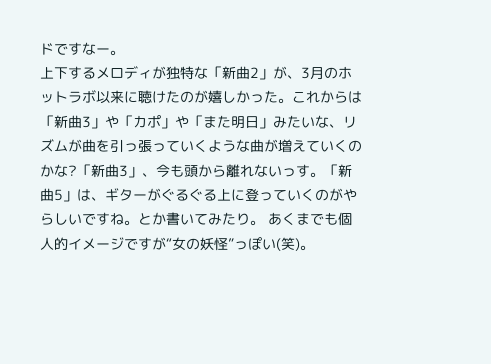ドですなー。
上下するメロディが独特な「新曲2」が、3月のホットラボ以来に聴けたのが嬉しかった。これからは「新曲3」や「カポ」や「また明日」みたいな、リズムが曲を引っ張っていくような曲が増えていくのかな?「新曲3」、今も頭から離れないっす。「新曲5」は、ギターがぐるぐる上に登っていくのがやらしいですね。とか書いてみたり。 あくまでも個人的イメージですが“女の妖怪”っぽい(笑)。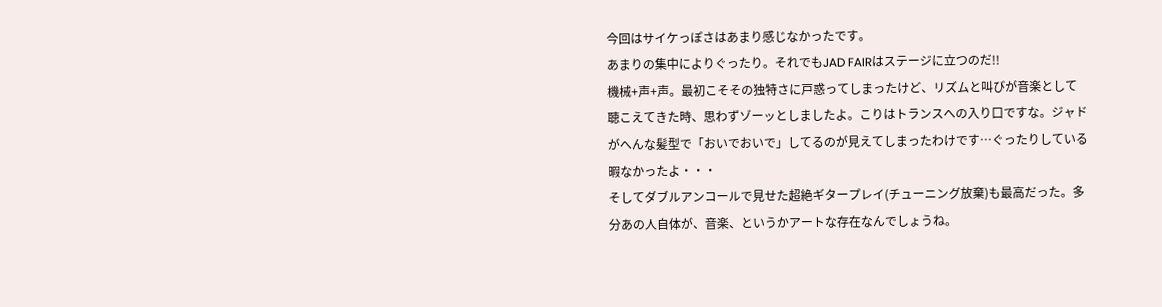今回はサイケっぽさはあまり感じなかったです。
あまりの集中によりぐったり。それでもJAD FAIRはステージに立つのだ!!
機械+声+声。最初こそその独特さに戸惑ってしまったけど、リズムと叫びが音楽として聴こえてきた時、思わずゾーッとしましたよ。こりはトランスへの入り口ですな。ジャドがへんな髪型で「おいでおいで」してるのが見えてしまったわけです…ぐったりしている暇なかったよ・・・
そしてダブルアンコールで見せた超絶ギタープレイ(チューニング放棄)も最高だった。多分あの人自体が、音楽、というかアートな存在なんでしょうね。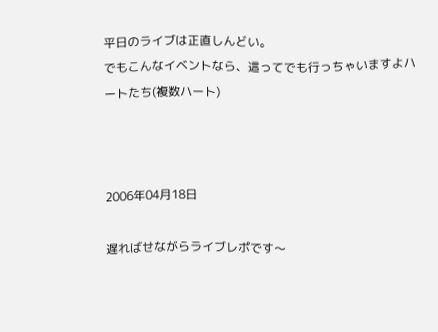平日のライブは正直しんどい。
でもこんなイベントなら、這ってでも行っちゃいますよハートたち(複数ハート)



2006年04月18日

遅ればせながらライブレポです〜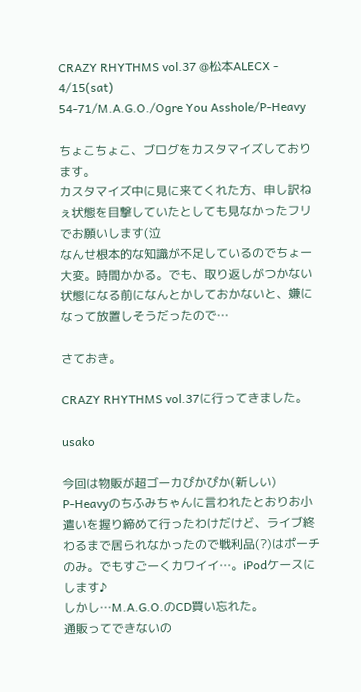CRAZY RHYTHMS vol.37 @松本ALECX - 4/15(sat)
54-71/M.A.G.O./Ogre You Asshole/P-Heavy

ちょこちょこ、ブログをカスタマイズしております。
カスタマイズ中に見に来てくれた方、申し訳ねぇ状態を目撃していたとしても見なかったフリでお願いします(泣
なんせ根本的な知識が不足しているのでちょー大変。時間かかる。でも、取り返しがつかない状態になる前になんとかしておかないと、嫌になって放置しそうだったので…

さておき。

CRAZY RHYTHMS vol.37に行ってきました。

usako

今回は物販が超ゴーカぴかぴか(新しい)
P-Heavyのちふみちゃんに言われたとおりお小遣いを握り締めて行ったわけだけど、ライブ終わるまで居られなかったので戦利品(?)はポーチのみ。でもすごーくカワイイ…。iPodケースにします♪
しかし…M.A.G.O.のCD買い忘れた。
通販ってできないの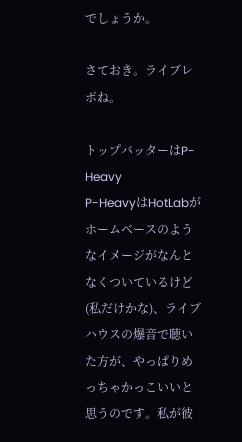でしょうか。

さておき。ライブレポね。

トップバッターはP-Heavy
P-HeavyはHotLabがホームベースのようなイメージがなんとなくついているけど(私だけかな)、ライブハウスの爆音で聴いた方が、やっぱりめっちゃかっこいいと思うのです。私が彼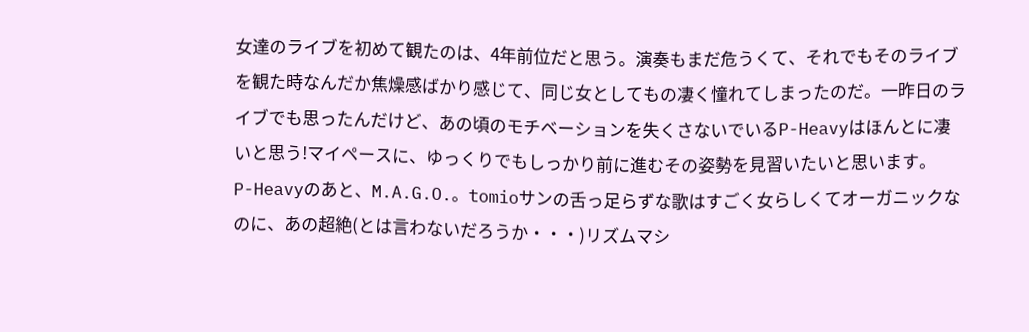女達のライブを初めて観たのは、4年前位だと思う。演奏もまだ危うくて、それでもそのライブを観た時なんだか焦燥感ばかり感じて、同じ女としてもの凄く憧れてしまったのだ。一昨日のライブでも思ったんだけど、あの頃のモチベーションを失くさないでいるP-Heavyはほんとに凄いと思う!マイペースに、ゆっくりでもしっかり前に進むその姿勢を見習いたいと思います。
P-Heavyのあと、M.A.G.O.。tomioサンの舌っ足らずな歌はすごく女らしくてオーガニックなのに、あの超絶(とは言わないだろうか・・・)リズムマシ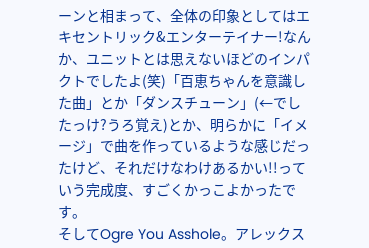ーンと相まって、全体の印象としてはエキセントリック&エンターテイナー!なんか、ユニットとは思えないほどのインパクトでしたよ(笑)「百恵ちゃんを意識した曲」とか「ダンスチューン」(←でしたっけ?うろ覚え)とか、明らかに「イメージ」で曲を作っているような感じだったけど、それだけなわけあるかい!!っていう完成度、すごくかっこよかったです。
そしてOgre You Asshole。アレックス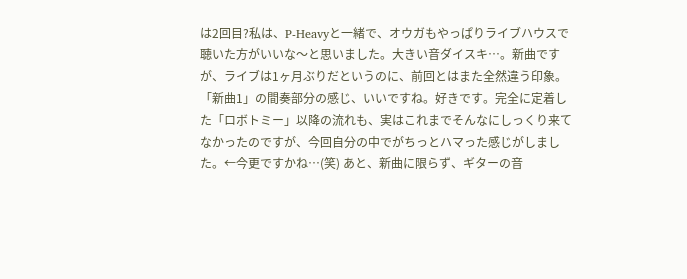は2回目?私は、P-Heavyと一緒で、オウガもやっぱりライブハウスで聴いた方がいいな〜と思いました。大きい音ダイスキ…。新曲ですが、ライブは1ヶ月ぶりだというのに、前回とはまた全然違う印象。「新曲1」の間奏部分の感じ、いいですね。好きです。完全に定着した「ロボトミー」以降の流れも、実はこれまでそんなにしっくり来てなかったのですが、今回自分の中でがちっとハマった感じがしました。←今更ですかね…(笑) あと、新曲に限らず、ギターの音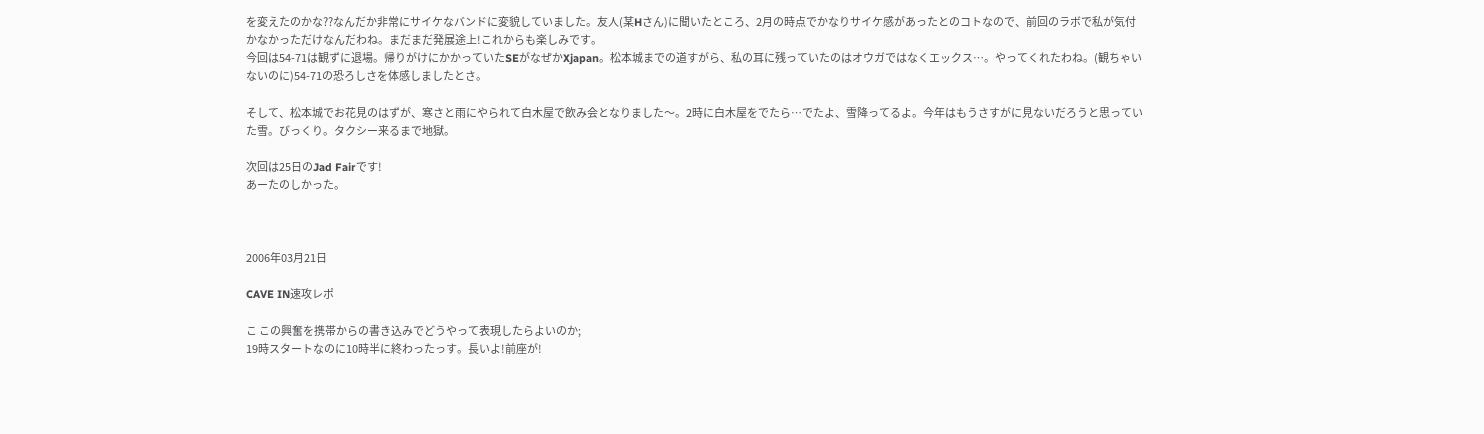を変えたのかな??なんだか非常にサイケなバンドに変貌していました。友人(某Hさん)に聞いたところ、2月の時点でかなりサイケ感があったとのコトなので、前回のラボで私が気付かなかっただけなんだわね。まだまだ発展途上!これからも楽しみです。
今回は54-71は観ずに退場。帰りがけにかかっていたSEがなぜかXjapan。松本城までの道すがら、私の耳に残っていたのはオウガではなくエックス…。やってくれたわね。(観ちゃいないのに)54-71の恐ろしさを体感しましたとさ。

そして、松本城でお花見のはずが、寒さと雨にやられて白木屋で飲み会となりました〜。2時に白木屋をでたら…でたよ、雪降ってるよ。今年はもうさすがに見ないだろうと思っていた雪。びっくり。タクシー来るまで地獄。

次回は25日のJad Fairです!
あーたのしかった。



2006年03月21日

CAVE IN速攻レポ

こ この興奮を携帯からの書き込みでどうやって表現したらよいのか;
19時スタートなのに10時半に終わったっす。長いよ!前座が!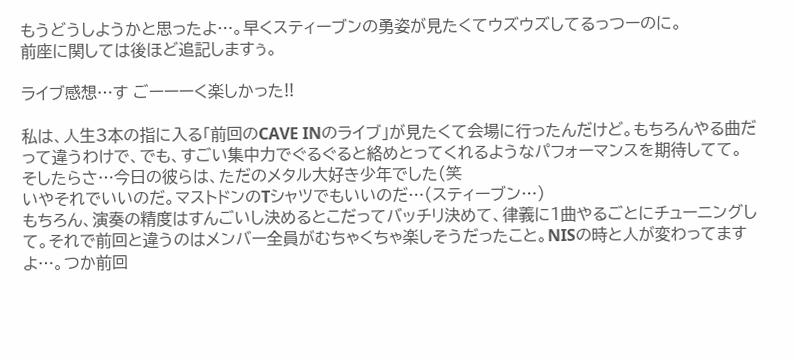もうどうしようかと思ったよ…。早くスティーブンの勇姿が見たくてウズウズしてるっつーのに。
前座に関しては後ほど追記しますぅ。

ライブ感想…す ごーーーく楽しかった!!

私は、人生3本の指に入る「前回のCAVE INのライブ」が見たくて会場に行ったんだけど。もちろんやる曲だって違うわけで、でも、すごい集中力でぐるぐると絡めとってくれるようなパフォーマンスを期待してて。
そしたらさ…今日の彼らは、ただのメタル大好き少年でした(笑
いやそれでいいのだ。マストドンのTシャツでもいいのだ…(スティーブン…)
もちろん、演奏の精度はすんごいし決めるとこだってバッチリ決めて、律義に1曲やるごとにチューニングして。それで前回と違うのはメンバー全員がむちゃくちゃ楽しそうだったこと。NISの時と人が変わってますよ…。つか前回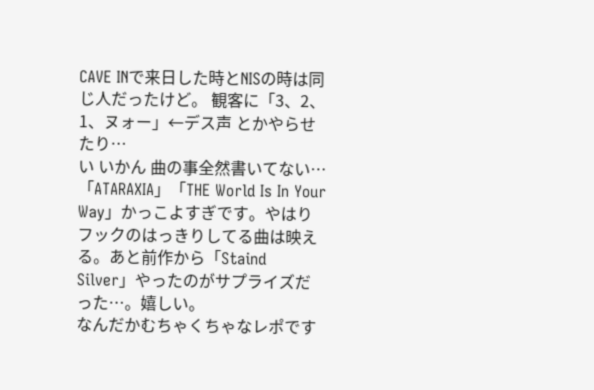CAVE INで来日した時とNISの時は同じ人だったけど。 観客に「3、2、1、ヌォー」←デス声 とかやらせたり…
い いかん 曲の事全然書いてない…
「ATARAXIA」「THE World Is In Your Way」かっこよすぎです。やはりフックのはっきりしてる曲は映える。あと前作から「Staind Silver」やったのがサプライズだった…。嬉しい。
なんだかむちゃくちゃなレポです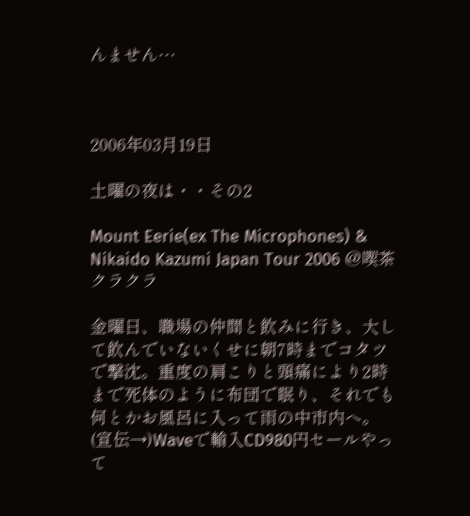んません…



2006年03月19日

土曜の夜は・・その2

Mount Eerie(ex The Microphones) & Nikaido Kazumi Japan Tour 2006 @喫茶クラクラ

金曜日、職場の仲間と飲みに行き、大して飲んでいないくせに朝7時までコタツで撃沈。重度の肩こりと頭痛により2時まで死体のように布団で眠り、それでも何とかお風呂に入って雨の中市内へ。
(宣伝→)Waveで輸入CD980円セールやって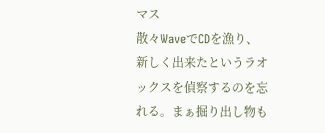マス
散々WaveでCDを漁り、新しく出来たというラオックスを偵察するのを忘れる。まぁ掘り出し物も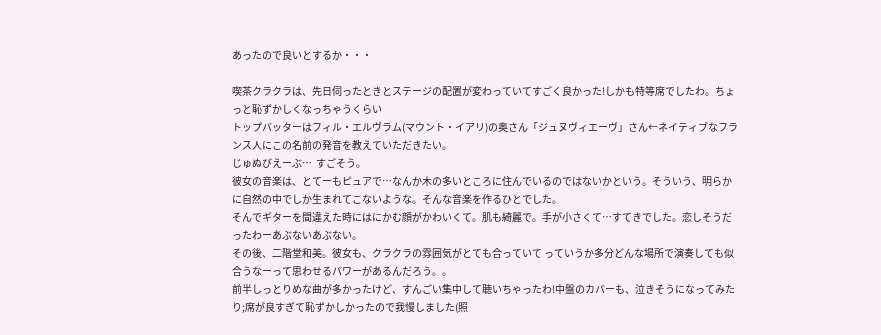あったので良いとするか・・・

喫茶クラクラは、先日伺ったときとステージの配置が変わっていてすごく良かった!しかも特等席でしたわ。ちょっと恥ずかしくなっちゃうくらい
トップバッターはフィル・エルヴラム(マウント・イアリ)の奥さん「ジュヌヴィエーヴ」さん←ネイティブなフランス人にこの名前の発音を教えていただきたい。
じゅぬびえーぶ…  すごそう。
彼女の音楽は、とてーもピュアで…なんか木の多いところに住んでいるのではないかという。そういう、明らかに自然の中でしか生まれてこないような。そんな音楽を作るひとでした。
そんでギターを間違えた時にはにかむ顔がかわいくて。肌も綺麗で。手が小さくて…すてきでした。恋しそうだったわーあぶないあぶない。
その後、二階堂和美。彼女も、クラクラの雰囲気がとても合っていて っていうか多分どんな場所で演奏しても似合うなーって思わせるパワーがあるんだろう。。
前半しっとりめな曲が多かったけど、すんごい集中して聴いちゃったわ!中盤のカバーも、泣きそうになってみたり;席が良すぎて恥ずかしかったので我慢しました(照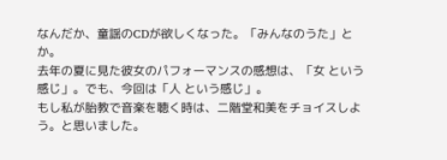なんだか、童謡のCDが欲しくなった。「みんなのうた」とか。
去年の夏に見た彼女のパフォーマンスの感想は、「女 という感じ」。でも、今回は「人 という感じ」。
もし私が胎教で音楽を聴く時は、二階堂和美をチョイスしよう。と思いました。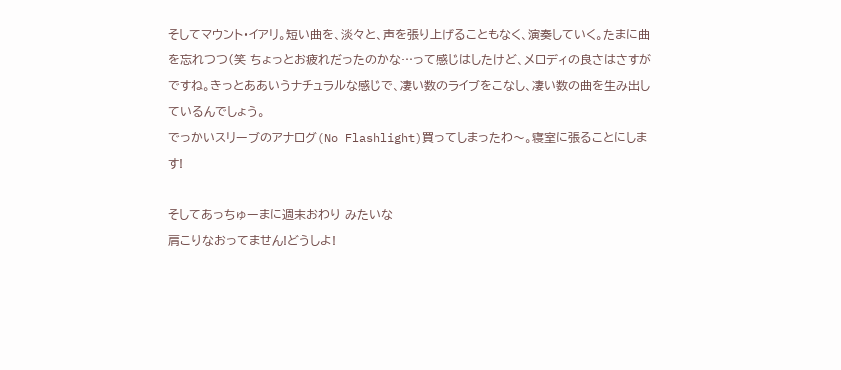そしてマウント・イアリ。短い曲を、淡々と、声を張り上げることもなく、演奏していく。たまに曲を忘れつつ(笑 ちょっとお疲れだったのかな…って感じはしたけど、メロディの良さはさすがですね。きっとああいうナチュラルな感じで、凄い数のライブをこなし、凄い数の曲を生み出しているんでしょう。
でっかいスリーブのアナログ(No Flashlight)買ってしまったわ〜。寝室に張ることにします!

そしてあっちゅーまに週末おわり みたいな
肩こりなおってません!どうしよ!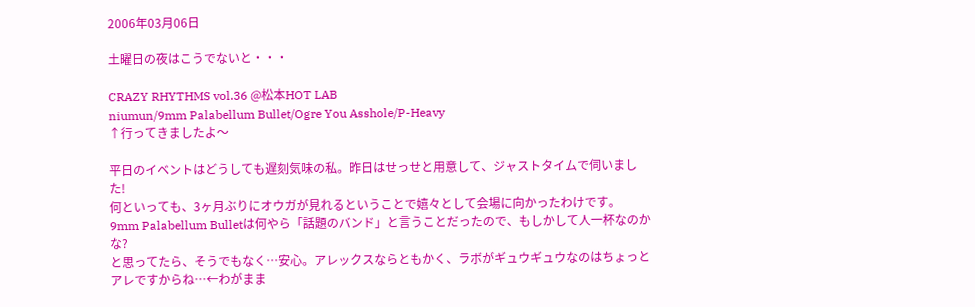2006年03月06日

土曜日の夜はこうでないと・・・

CRAZY RHYTHMS vol.36 @松本HOT LAB
niumun/9mm Palabellum Bullet/Ogre You Asshole/P-Heavy
↑行ってきましたよ〜

平日のイベントはどうしても遅刻気味の私。昨日はせっせと用意して、ジャストタイムで伺いました!
何といっても、3ヶ月ぶりにオウガが見れるということで嬉々として会場に向かったわけです。
9mm Palabellum Bulletは何やら「話題のバンド」と言うことだったので、もしかして人一杯なのかな?
と思ってたら、そうでもなく…安心。アレックスならともかく、ラボがギュウギュウなのはちょっとアレですからね…←わがまま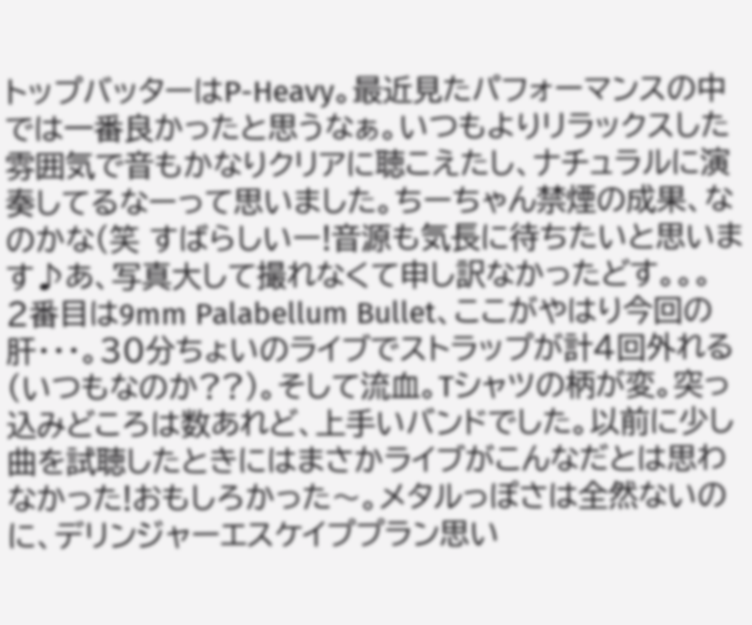トップバッターはP-Heavy。最近見たパフォーマンスの中では一番良かったと思うなぁ。いつもよりリラックスした雰囲気で音もかなりクリアに聴こえたし、ナチュラルに演奏してるなーって思いました。ちーちゃん禁煙の成果、なのかな(笑 すばらしいー!音源も気長に待ちたいと思います♪あ、写真大して撮れなくて申し訳なかったどす。。。
2番目は9mm Palabellum Bullet、ここがやはり今回の肝・・・。30分ちょいのライブでストラップが計4回外れる(いつもなのか??)。そして流血。Tシャツの柄が変。突っ込みどころは数あれど、上手いバンドでした。以前に少し曲を試聴したときにはまさかライブがこんなだとは思わなかった!おもしろかった〜。メタルっぽさは全然ないのに、デリンジャーエスケイププラン思い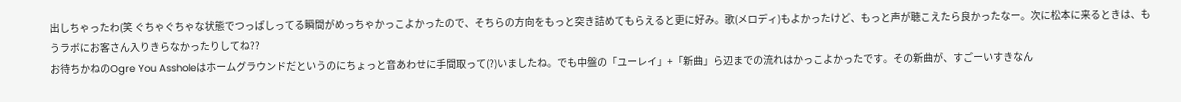出しちゃったわ(笑 ぐちゃぐちゃな状態でつっぱしってる瞬間がめっちゃかっこよかったので、そちらの方向をもっと突き詰めてもらえると更に好み。歌(メロディ)もよかったけど、もっと声が聴こえたら良かったなー。次に松本に来るときは、もうラボにお客さん入りきらなかったりしてね??
お待ちかねのOgre You Assholeはホームグラウンドだというのにちょっと音あわせに手間取って(?)いましたね。でも中盤の「ユーレイ」+「新曲」ら辺までの流れはかっこよかったです。その新曲が、すごーいすきなん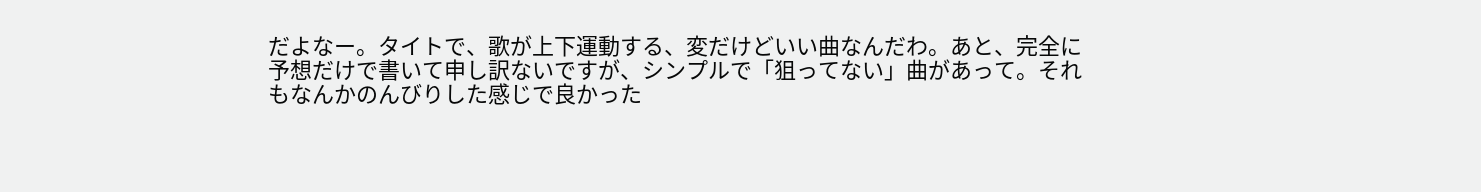だよなー。タイトで、歌が上下運動する、変だけどいい曲なんだわ。あと、完全に予想だけで書いて申し訳ないですが、シンプルで「狙ってない」曲があって。それもなんかのんびりした感じで良かった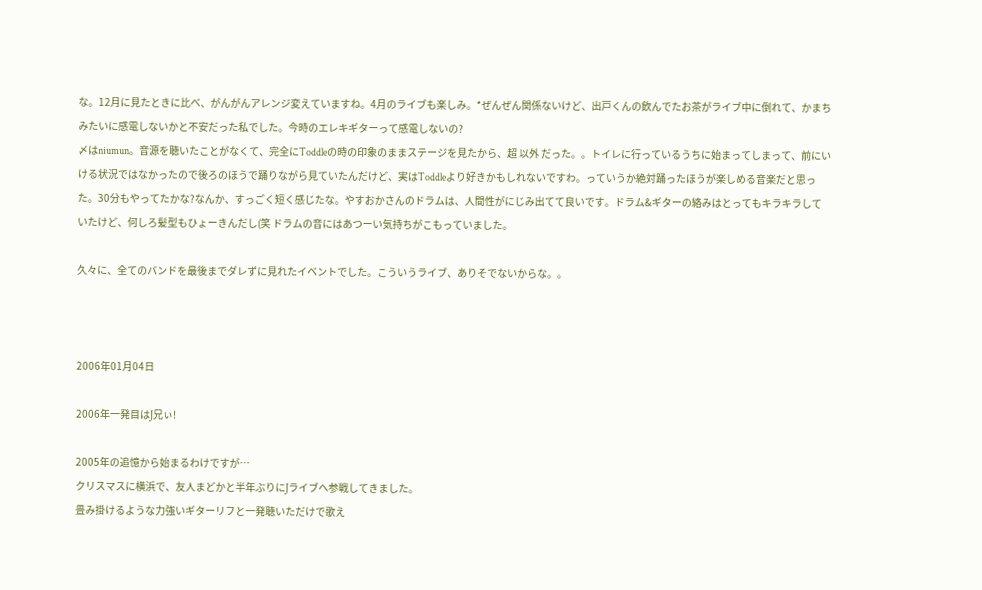な。12月に見たときに比べ、がんがんアレンジ変えていますね。4月のライブも楽しみ。*ぜんぜん関係ないけど、出戸くんの飲んでたお茶がライブ中に倒れて、かまちみたいに感電しないかと不安だった私でした。今時のエレキギターって感電しないの?
〆はniumun。音源を聴いたことがなくて、完全にToddleの時の印象のままステージを見たから、超 以外 だった。。トイレに行っているうちに始まってしまって、前にいける状況ではなかったので後ろのほうで踊りながら見ていたんだけど、実はToddleより好きかもしれないですわ。っていうか絶対踊ったほうが楽しめる音楽だと思った。30分もやってたかな?なんか、すっごく短く感じたな。やすおかさんのドラムは、人間性がにじみ出てて良いです。ドラム&ギターの絡みはとってもキラキラしていたけど、何しろ髪型もひょーきんだし(笑 ドラムの音にはあつーい気持ちがこもっていました。

久々に、全てのバンドを最後までダレずに見れたイベントでした。こういうライブ、ありそでないからな。。



2006年01月04日

2006年一発目はJ兄ぃ!

2005年の追憶から始まるわけですが…
クリスマスに横浜で、友人まどかと半年ぶりにJライブへ参戦してきました。
畳み掛けるような力強いギターリフと一発聴いただけで歌え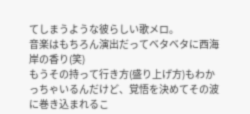てしまうような彼らしい歌メロ。
音楽はもちろん演出だってベタベタに西海岸の香り(笑)
もうその持って行き方(盛り上げ方)もわかっちゃいるんだけど、覚悟を決めてその波に巻き込まれるこ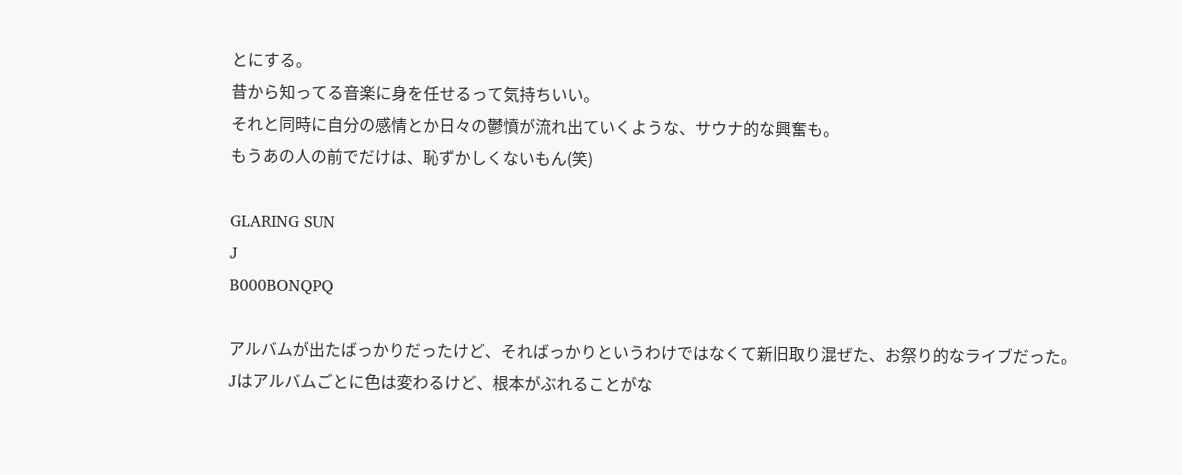とにする。
昔から知ってる音楽に身を任せるって気持ちいい。
それと同時に自分の感情とか日々の鬱憤が流れ出ていくような、サウナ的な興奮も。
もうあの人の前でだけは、恥ずかしくないもん(笑)

GLARING SUN
J
B000BONQPQ

アルバムが出たばっかりだったけど、そればっかりというわけではなくて新旧取り混ぜた、お祭り的なライブだった。
Jはアルバムごとに色は変わるけど、根本がぶれることがな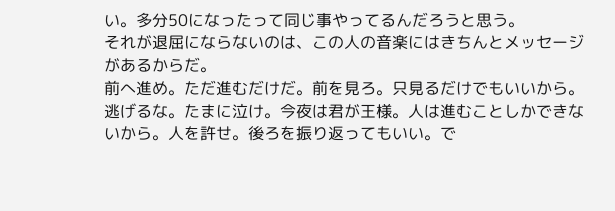い。多分50になったって同じ事やってるんだろうと思う。
それが退屈にならないのは、この人の音楽にはきちんとメッセージがあるからだ。
前へ進め。ただ進むだけだ。前を見ろ。只見るだけでもいいから。逃げるな。たまに泣け。今夜は君が王様。人は進むことしかできないから。人を許せ。後ろを振り返ってもいい。で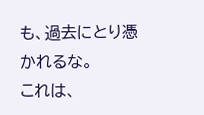も、過去にとり憑かれるな。
これは、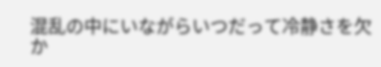混乱の中にいながらいつだって冷静さを欠か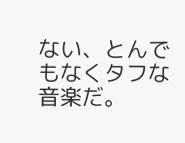ない、とんでもなくタフな音楽だ。